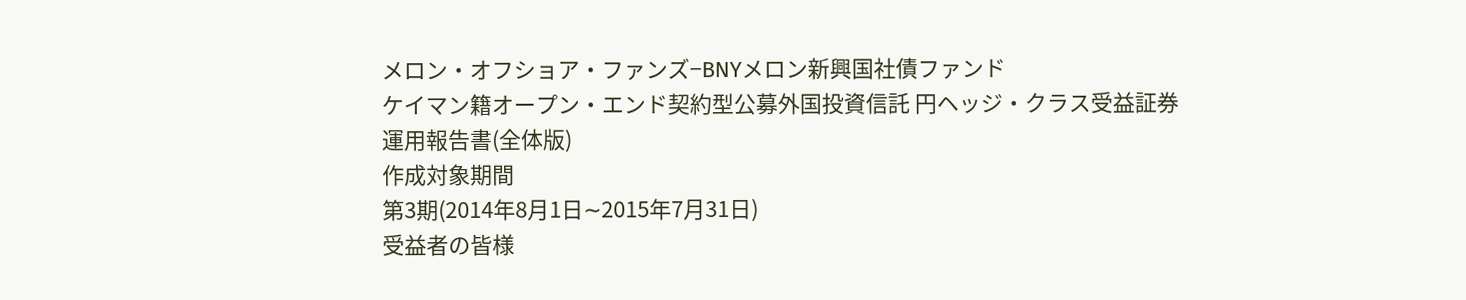メロン・オフショア・ファンズ−BNYメロン新興国社債ファンド
ケイマン籍オープン・エンド契約型公募外国投資信託 円ヘッジ・クラス受益証券
運用報告書(全体版)
作成対象期間
第3期(2014年8月1日∼2015年7月31日)
受益者の皆様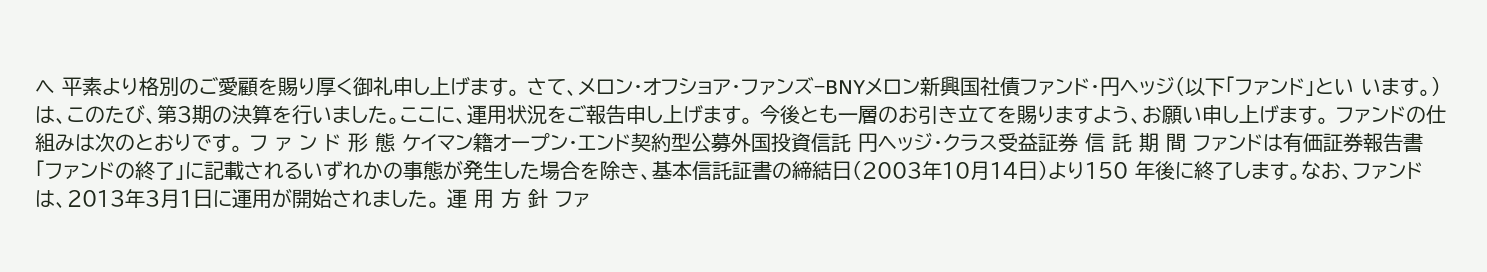へ 平素より格別のご愛顧を賜り厚く御礼申し上げます。 さて、メロン・オフショア・ファンズ−BNYメロン新興国社債ファンド・円ヘッジ(以下「ファンド」とい います。)は、このたび、第3期の決算を行いました。ここに、運用状況をご報告申し上げます。 今後とも一層のお引き立てを賜りますよう、お願い申し上げます。 ファンドの仕組みは次のとおりです。 フ ァ ン ド 形 態 ケイマン籍オープン・エンド契約型公募外国投資信託 円ヘッジ・クラス受益証券 信 託 期 間 ファンドは有価証券報告書「ファンドの終了」に記載されるいずれかの事態が発生した場合を除き、基本信託証書の締結日(2003年10月14日)より150 年後に終了します。なお、ファンドは、2013年3月1日に運用が開始されました。 運 用 方 針 ファ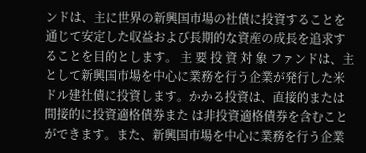ンドは、主に世界の新興国市場の社債に投資することを通じて安定した収益および長期的な資産の成長を追求することを目的とします。 主 要 投 資 対 象 ファンドは、主として新興国市場を中心に業務を行う企業が発行した米ドル建社債に投資します。かかる投資は、直接的または間接的に投資適格債券また は非投資適格債券を含むことができます。また、新興国市場を中心に業務を行う企業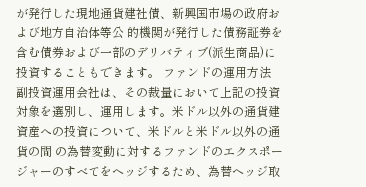が発行した現地通貨建社債、新興国市場の政府および地方自治体等公 的機関が発行した債務証券を含む債券および一部のデリバティブ(派生商品)に投資することもできます。 ファンドの運用方法 副投資運用会社は、その裁量において上記の投資対象を選別し、運用します。米ドル以外の通貨建資産への投資について、米ドルと米ドル以外の通貨の間 の為替変動に対するファンドのエクスポージャーのすべてをヘッジするため、為替ヘッジ取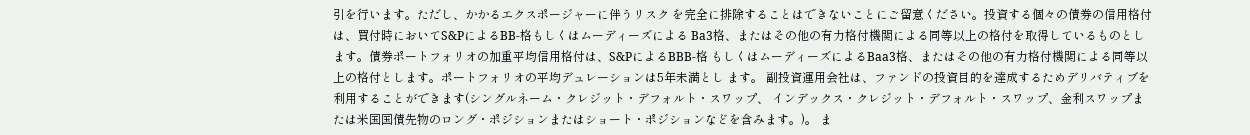引を行います。ただし、かかるエクスポージャーに伴うリスク を完全に排除することはできないことにご留意ください。投資する個々の債券の信用格付は、買付時においてS&PによるBB-格もしくはムーディーズによる Ba3格、またはその他の有力格付機関による同等以上の格付を取得しているものとします。債券ポートフォリオの加重平均信用格付は、S&PによるBBB-格 もしくはムーディーズによるBaa3格、またはその他の有力格付機関による同等以上の格付とします。ポートフォリオの平均デュレーションは5年未満とし ます。 副投資運用会社は、ファンドの投資目的を達成するためデリバティブを利用することができます(シングルネーム・クレジット・デフォルト・スワップ、 インデックス・クレジット・デフォルト・スワップ、金利スワップまたは米国国債先物のロング・ポジションまたはショート・ポジションなどを含みます。)。 ま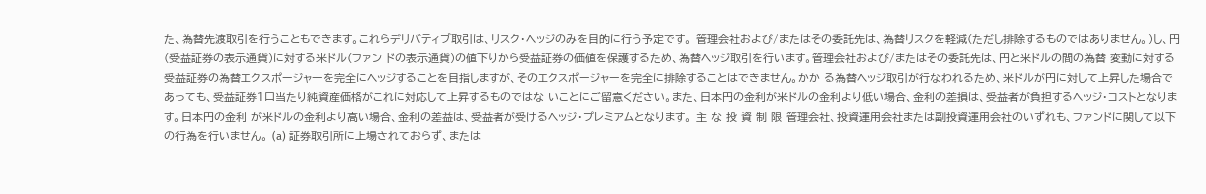た、為替先渡取引を行うこともできます。これらデリバティブ取引は、リスク・ヘッジのみを目的に行う予定です。 管理会社および/またはその委託先は、為替リスクを軽減(ただし排除するものではありません。)し、円(受益証券の表示通貨)に対する米ドル(ファン ドの表示通貨)の値下りから受益証券の価値を保護するため、為替ヘッジ取引を行います。管理会社および/またはその委託先は、円と米ドルの間の為替 変動に対する受益証券の為替エクスポージャーを完全にヘッジすることを目指しますが、そのエクスポージャーを完全に排除することはできません。かか る為替ヘッジ取引が行なわれるため、米ドルが円に対して上昇した場合であっても、受益証券1口当たり純資産価格がこれに対応して上昇するものではな いことにご留意ください。また、日本円の金利が米ドルの金利より低い場合、金利の差損は、受益者が負担するヘッジ・コストとなります。日本円の金利 が米ドルの金利より高い場合、金利の差益は、受益者が受けるヘッジ・プレミアムとなります。 主 な 投 資 制 限 管理会社、投資運用会社または副投資運用会社のいずれも、ファンドに関して以下の行為を行いません。 (a) 証券取引所に上場されておらず、または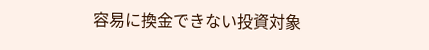容易に換金できない投資対象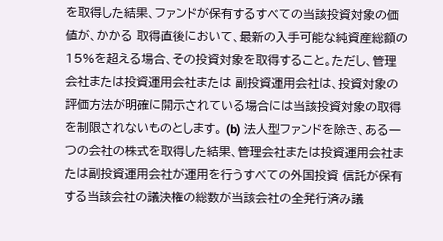を取得した結果、ファンドが保有するすべての当該投資対象の価値が、かかる 取得直後において、最新の入手可能な純資産総額の15%を超える場合、その投資対象を取得すること。ただし、管理会社または投資運用会社または 副投資運用会社は、投資対象の評価方法が明確に開示されている場合には当該投資対象の取得を制限されないものとします。 (b) 法人型ファンドを除き、ある一つの会社の株式を取得した結果、管理会社または投資運用会社または副投資運用会社が運用を行うすべての外国投資 信託が保有する当該会社の議決権の総数が当該会社の全発行済み議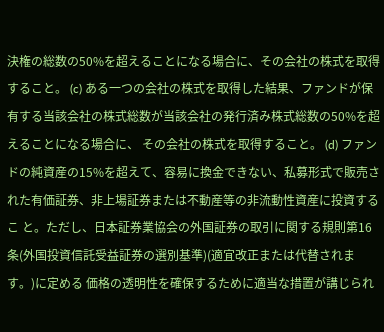決権の総数の50%を超えることになる場合に、その会社の株式を取得すること。 (c) ある一つの会社の株式を取得した結果、ファンドが保有する当該会社の株式総数が当該会社の発行済み株式総数の50%を超えることになる場合に、 その会社の株式を取得すること。 (d) ファンドの純資産の15%を超えて、容易に換金できない、私募形式で販売された有価証券、非上場証券または不動産等の非流動性資産に投資するこ と。ただし、日本証券業協会の外国証券の取引に関する規則第16条(外国投資信託受益証券の選別基準)(適宜改正または代替されます。)に定める 価格の透明性を確保するために適当な措置が講じられ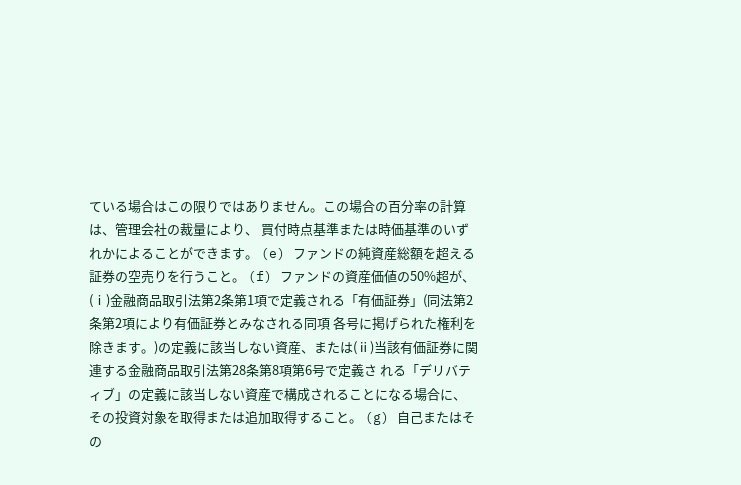ている場合はこの限りではありません。この場合の百分率の計算は、管理会社の裁量により、 買付時点基準または時価基準のいずれかによることができます。 (e) ファンドの純資産総額を超える証券の空売りを行うこと。 (f) ファンドの資産価値の50%超が、(ⅰ)金融商品取引法第2条第1項で定義される「有価証券」(同法第2条第2項により有価証券とみなされる同項 各号に掲げられた権利を除きます。)の定義に該当しない資産、または(ⅱ)当該有価証券に関連する金融商品取引法第28条第8項第6号で定義さ れる「デリバティブ」の定義に該当しない資産で構成されることになる場合に、その投資対象を取得または追加取得すること。 (g) 自己またはその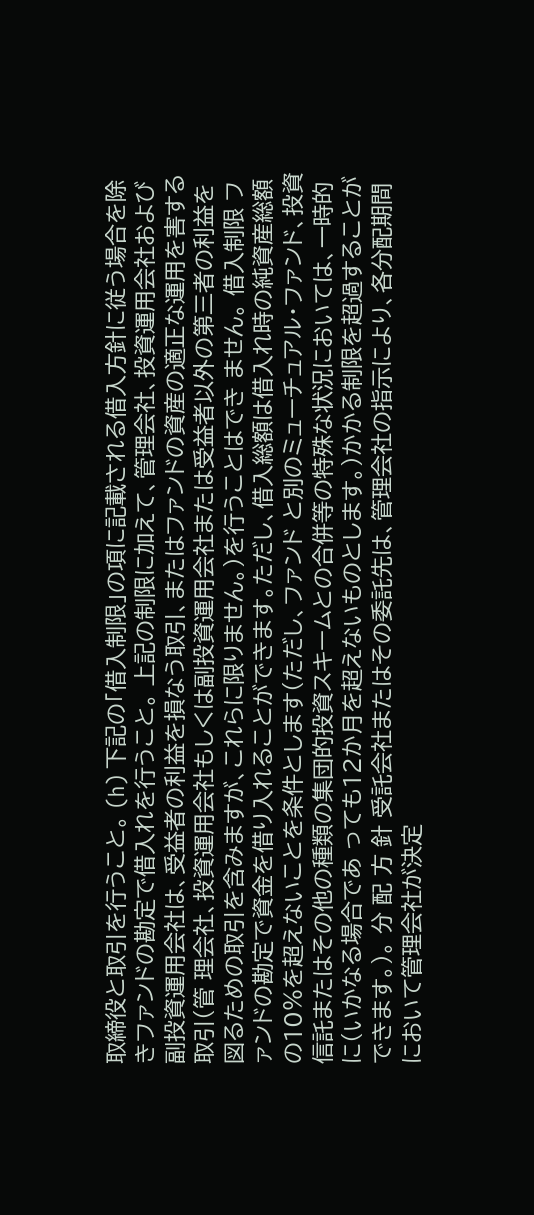取締役と取引を行うこと。 (h) 下記の「借入制限」の項に記載される借入方針に従う場合を除きファンドの勘定で借入れを行うこと。 上記の制限に加えて、管理会社、投資運用会社および副投資運用会社は、受益者の利益を損なう取引、またはファンドの資産の適正な運用を害する取引(管 理会社、投資運用会社もしくは副投資運用会社または受益者以外の第三者の利益を図るための取引を含みますが、これらに限りません。)を行うことはでき ません。 借入制限 ファンドの勘定で資金を借り入れることができます。ただし、借入総額は借入れ時の純資産総額の10%を超えないことを条件とします(ただし、ファンド と別のミューチュアル・ファンド、投資信託またはその他の種類の集団的投資スキームとの合併等の特殊な状況においては、一時的に(いかなる場合であ っても12か月を超えないものとします。)かかる制限を超過することができます。)。 分 配 方 針 受託会社またはその委託先は、管理会社の指示により、各分配期間において管理会社が決定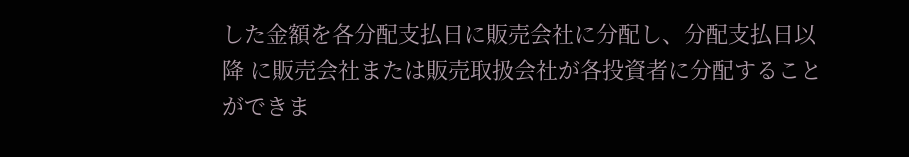した金額を各分配支払日に販売会社に分配し、分配支払日以降 に販売会社または販売取扱会社が各投資者に分配することができま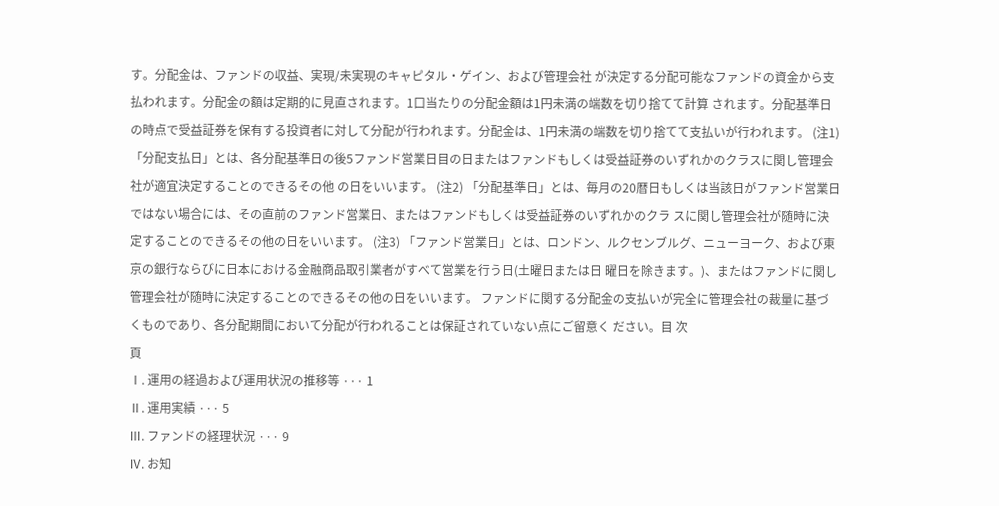す。分配金は、ファンドの収益、実現/未実現のキャピタル・ゲイン、および管理会社 が決定する分配可能なファンドの資金から支払われます。分配金の額は定期的に見直されます。1口当たりの分配金額は1円未満の端数を切り捨てて計算 されます。分配基準日の時点で受益証券を保有する投資者に対して分配が行われます。分配金は、1円未満の端数を切り捨てて支払いが行われます。 (注1) 「分配支払日」とは、各分配基準日の後5ファンド営業日目の日またはファンドもしくは受益証券のいずれかのクラスに関し管理会社が適宜決定することのできるその他 の日をいいます。 (注2) 「分配基準日」とは、毎月の20暦日もしくは当該日がファンド営業日ではない場合には、その直前のファンド営業日、またはファンドもしくは受益証券のいずれかのクラ スに関し管理会社が随時に決定することのできるその他の日をいいます。 (注3) 「ファンド営業日」とは、ロンドン、ルクセンブルグ、ニューヨーク、および東京の銀行ならびに日本における金融商品取引業者がすべて営業を行う日(土曜日または日 曜日を除きます。)、またはファンドに関し管理会社が随時に決定することのできるその他の日をいいます。 ファンドに関する分配金の支払いが完全に管理会社の裁量に基づくものであり、各分配期間において分配が行われることは保証されていない点にご留意く ださい。目 次
頁
Ⅰ. 運用の経過および運用状況の推移等 ··· 1
Ⅱ. 運用実績 ··· 5
Ⅲ. ファンドの経理状況 ··· 9
Ⅳ. お知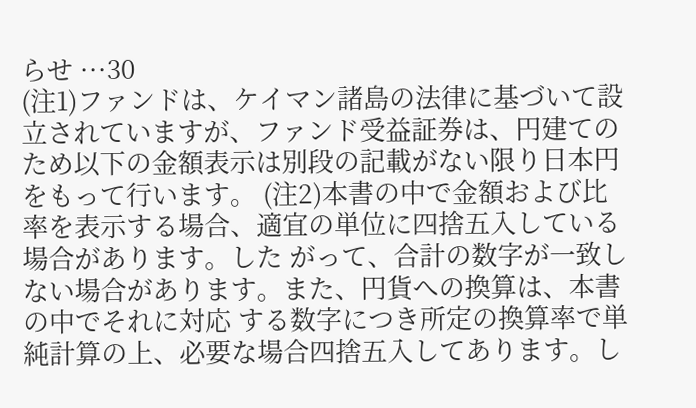らせ ···30
(注1)ファンドは、ケイマン諸島の法律に基づいて設立されていますが、ファンド受益証券は、円建ての ため以下の金額表示は別段の記載がない限り日本円をもって行います。 (注2)本書の中で金額および比率を表示する場合、適宜の単位に四捨五入している場合があります。した がって、合計の数字が一致しない場合があります。また、円貨への換算は、本書の中でそれに対応 する数字につき所定の換算率で単純計算の上、必要な場合四捨五入してあります。し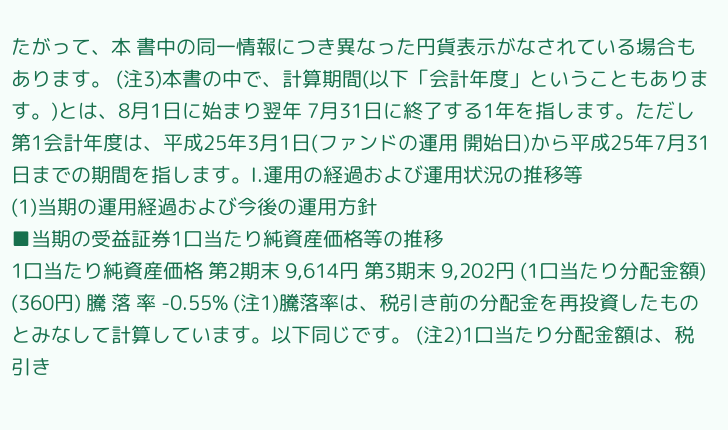たがって、本 書中の同一情報につき異なった円貨表示がなされている場合もあります。 (注3)本書の中で、計算期間(以下「会計年度」ということもあります。)とは、8月1日に始まり翌年 7月31日に終了する1年を指します。ただし第1会計年度は、平成25年3月1日(ファンドの運用 開始日)から平成25年7月31日までの期間を指します。Ⅰ.運用の経過および運用状況の推移等
(1)当期の運用経過および今後の運用方針
■当期の受益証券1口当たり純資産価格等の推移
1口当たり純資産価格 第2期末 9,614円 第3期末 9,202円 (1口当たり分配金額) (360円) 騰 落 率 -0.55% (注1)騰落率は、税引き前の分配金を再投資したものとみなして計算しています。以下同じです。 (注2)1口当たり分配金額は、税引き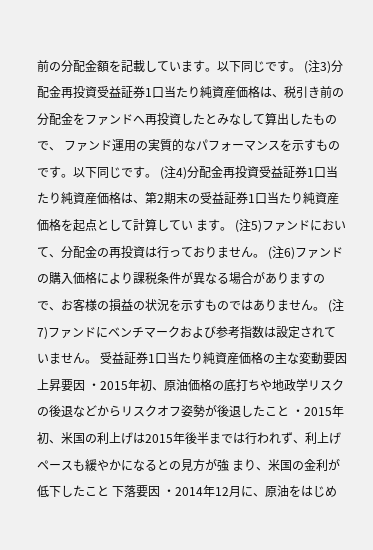前の分配金額を記載しています。以下同じです。 (注3)分配金再投資受益証券1口当たり純資産価格は、税引き前の分配金をファンドへ再投資したとみなして算出したもので、 ファンド運用の実質的なパフォーマンスを示すものです。以下同じです。 (注4)分配金再投資受益証券1口当たり純資産価格は、第2期末の受益証券1口当たり純資産価格を起点として計算してい ます。 (注5)ファンドにおいて、分配金の再投資は行っておりません。 (注6)ファンドの購入価格により課税条件が異なる場合がありますので、お客様の損益の状況を示すものではありません。 (注7)ファンドにベンチマークおよび参考指数は設定されていません。 受益証券1口当たり純資産価格の主な変動要因 上昇要因 ・2015年初、原油価格の底打ちや地政学リスクの後退などからリスクオフ姿勢が後退したこと ・2015年初、米国の利上げは2015年後半までは行われず、利上げペースも緩やかになるとの見方が強 まり、米国の金利が低下したこと 下落要因 ・2014年12月に、原油をはじめ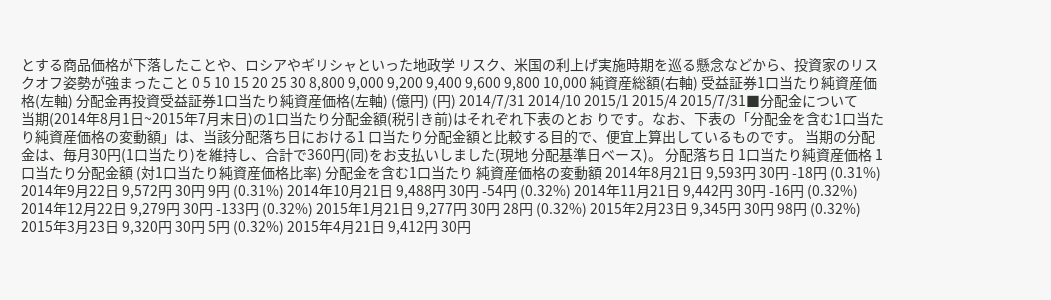とする商品価格が下落したことや、ロシアやギリシャといった地政学 リスク、米国の利上げ実施時期を巡る懸念などから、投資家のリスクオフ姿勢が強まったこと 0 5 10 15 20 25 30 8,800 9,000 9,200 9,400 9,600 9,800 10,000 純資産総額(右軸) 受益証券1口当たり純資産価格(左軸) 分配金再投資受益証券1口当たり純資産価格(左軸) (億円) (円) 2014/7/31 2014/10 2015/1 2015/4 2015/7/31■分配金について
当期(2014年8月1日~2015年7月末日)の1口当たり分配金額(税引き前)はそれぞれ下表のとお りです。なお、下表の「分配金を含む1口当たり純資産価格の変動額」は、当該分配落ち日における1 口当たり分配金額と比較する目的で、便宜上算出しているものです。 当期の分配金は、毎月30円(1口当たり)を維持し、合計で360円(同)をお支払いしました(現地 分配基準日ベース)。 分配落ち日 1口当たり純資産価格 1口当たり分配金額 (対1口当たり純資産価格比率) 分配金を含む1口当たり 純資産価格の変動額 2014年8月21日 9,593円 30円 -18円 (0.31%) 2014年9月22日 9,572円 30円 9円 (0.31%) 2014年10月21日 9,488円 30円 -54円 (0.32%) 2014年11月21日 9,442円 30円 -16円 (0.32%) 2014年12月22日 9,279円 30円 -133円 (0.32%) 2015年1月21日 9,277円 30円 28円 (0.32%) 2015年2月23日 9,345円 30円 98円 (0.32%) 2015年3月23日 9,320円 30円 5円 (0.32%) 2015年4月21日 9,412円 30円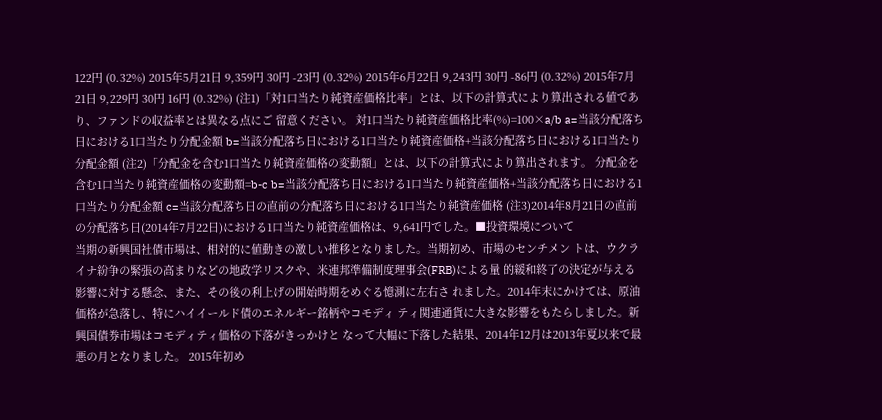122円 (0.32%) 2015年5月21日 9,359円 30円 -23円 (0.32%) 2015年6月22日 9,243円 30円 -86円 (0.32%) 2015年7月21日 9,229円 30円 16円 (0.32%) (注1)「対1口当たり純資産価格比率」とは、以下の計算式により算出される値であり、ファンドの収益率とは異なる点にご 留意ください。 対1口当たり純資産価格比率(%)=100×a/b a=当該分配落ち日における1口当たり分配金額 b=当該分配落ち日における1口当たり純資産価格+当該分配落ち日における1口当たり分配金額 (注2)「分配金を含む1口当たり純資産価格の変動額」とは、以下の計算式により算出されます。 分配金を含む1口当たり純資産価格の変動額=b-c b=当該分配落ち日における1口当たり純資産価格+当該分配落ち日における1口当たり分配金額 c=当該分配落ち日の直前の分配落ち日における1口当たり純資産価格 (注3)2014年8月21日の直前の分配落ち日(2014年7月22日)における1口当たり純資産価格は、9,641円でした。■投資環境について
当期の新興国社債市場は、相対的に値動きの激しい推移となりました。当期初め、市場のセンチメン トは、ウクライナ紛争の緊張の高まりなどの地政学リスクや、米連邦準備制度理事会(FRB)による量 的緩和終了の決定が与える影響に対する懸念、また、その後の利上げの開始時期をめぐる憶測に左右さ れました。2014年末にかけては、原油価格が急落し、特にハイイールド債のエネルギー銘柄やコモディ ティ関連通貨に大きな影響をもたらしました。新興国債券市場はコモディティ価格の下落がきっかけと なって大幅に下落した結果、2014年12月は2013年夏以来で最悪の月となりました。 2015年初め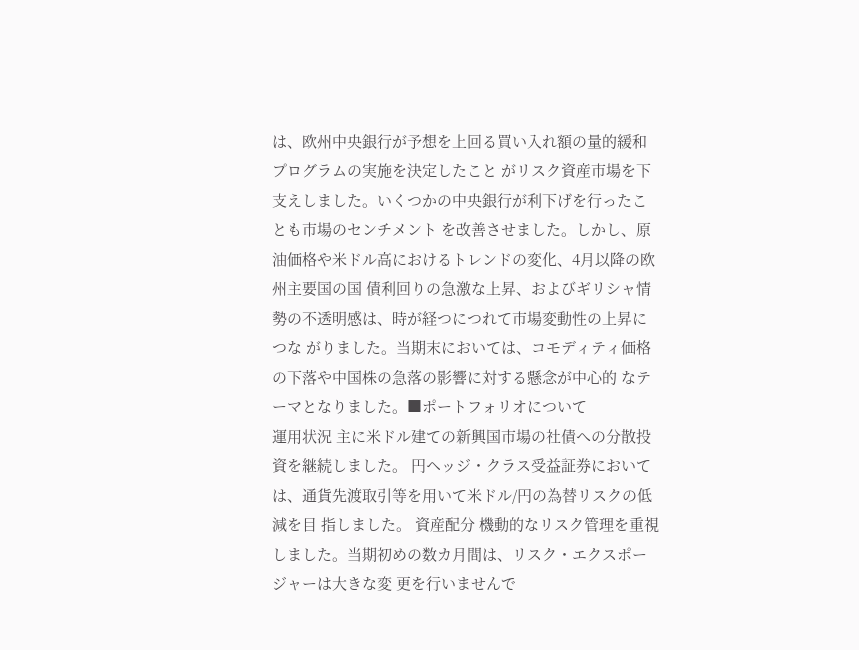は、欧州中央銀行が予想を上回る買い入れ額の量的緩和プログラムの実施を決定したこと がリスク資産市場を下支えしました。いくつかの中央銀行が利下げを行ったことも市場のセンチメント を改善させました。しかし、原油価格や米ドル高におけるトレンドの変化、4月以降の欧州主要国の国 債利回りの急激な上昇、およびギリシャ情勢の不透明感は、時が経つにつれて市場変動性の上昇につな がりました。当期末においては、コモディティ価格の下落や中国株の急落の影響に対する懸念が中心的 なテーマとなりました。■ポートフォリオについて
運用状況 主に米ドル建ての新興国市場の社債への分散投資を継続しました。 円ヘッジ・クラス受益証券においては、通貨先渡取引等を用いて米ドル/円の為替リスクの低減を目 指しました。 資産配分 機動的なリスク管理を重視しました。当期初めの数カ月間は、リスク・エクスポージャーは大きな変 更を行いませんで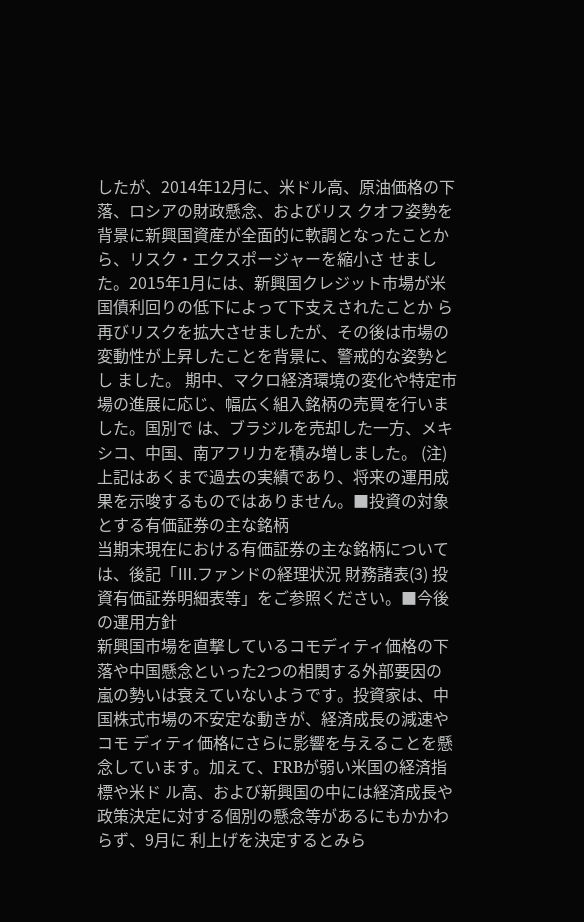したが、2014年12月に、米ドル高、原油価格の下落、ロシアの財政懸念、およびリス クオフ姿勢を背景に新興国資産が全面的に軟調となったことから、リスク・エクスポージャーを縮小さ せました。2015年1月には、新興国クレジット市場が米国債利回りの低下によって下支えされたことか ら再びリスクを拡大させましたが、その後は市場の変動性が上昇したことを背景に、警戒的な姿勢とし ました。 期中、マクロ経済環境の変化や特定市場の進展に応じ、幅広く組入銘柄の売買を行いました。国別で は、ブラジルを売却した一方、メキシコ、中国、南アフリカを積み増しました。 (注)上記はあくまで過去の実績であり、将来の運用成果を示唆するものではありません。■投資の対象とする有価証券の主な銘柄
当期末現在における有価証券の主な銘柄については、後記「Ⅲ.ファンドの経理状況 財務諸表(3) 投資有価証券明細表等」をご参照ください。■今後の運用方針
新興国市場を直撃しているコモディティ価格の下落や中国懸念といった2つの相関する外部要因の 嵐の勢いは衰えていないようです。投資家は、中国株式市場の不安定な動きが、経済成長の減速やコモ ディティ価格にさらに影響を与えることを懸念しています。加えて、FRBが弱い米国の経済指標や米ド ル高、および新興国の中には経済成長や政策決定に対する個別の懸念等があるにもかかわらず、9月に 利上げを決定するとみら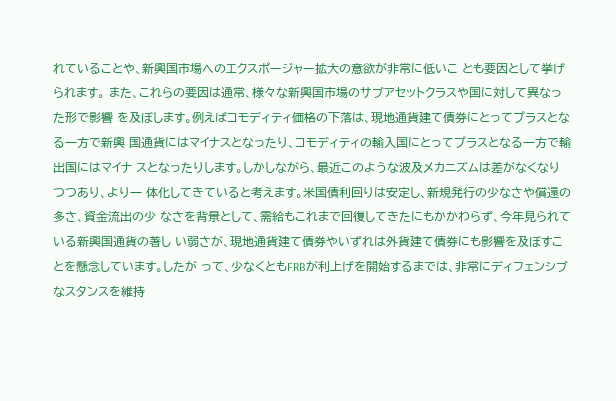れていることや、新興国市場へのエクスポージャー拡大の意欲が非常に低いこ とも要因として挙げられます。 また、これらの要因は通常、様々な新興国市場のサブアセットクラスや国に対して異なった形で影響 を及ぼします。例えばコモディティ価格の下落は、現地通貨建て債券にとってプラスとなる一方で新興 国通貨にはマイナスとなったり、コモディティの輸入国にとってプラスとなる一方で輸出国にはマイナ スとなったりします。しかしながら、最近このような波及メカニズムは差がなくなりつつあり、より一 体化してきていると考えます。米国債利回りは安定し、新規発行の少なさや償還の多さ、資金流出の少 なさを背景として、需給もこれまで回復してきたにもかかわらず、今年見られている新興国通貨の著し い弱さが、現地通貨建て債券やいずれは外貨建て債券にも影響を及ぼすことを懸念しています。したが って、少なくともFRBが利上げを開始するまでは、非常にディフェンシブなスタンスを維持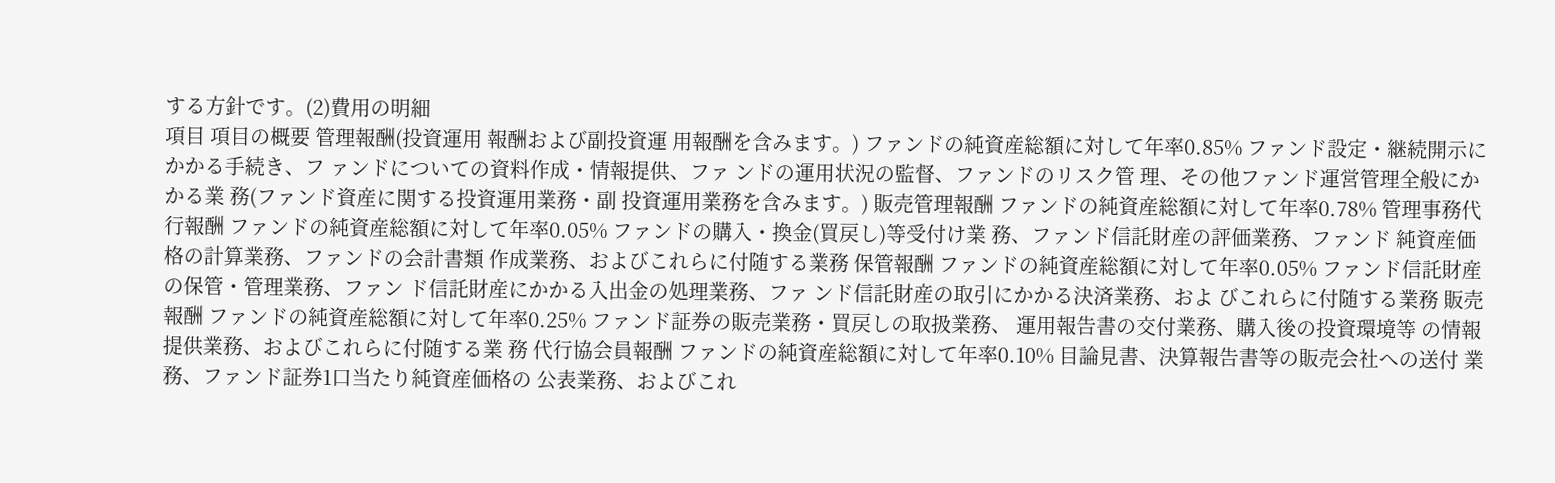する方針です。(2)費用の明細
項目 項目の概要 管理報酬(投資運用 報酬および副投資運 用報酬を含みます。) ファンドの純資産総額に対して年率0.85% ファンド設定・継続開示にかかる手続き、フ ァンドについての資料作成・情報提供、ファ ンドの運用状況の監督、ファンドのリスク管 理、その他ファンド運営管理全般にかかる業 務(ファンド資産に関する投資運用業務・副 投資運用業務を含みます。) 販売管理報酬 ファンドの純資産総額に対して年率0.78% 管理事務代行報酬 ファンドの純資産総額に対して年率0.05% ファンドの購入・換金(買戻し)等受付け業 務、ファンド信託財産の評価業務、ファンド 純資産価格の計算業務、ファンドの会計書類 作成業務、およびこれらに付随する業務 保管報酬 ファンドの純資産総額に対して年率0.05% ファンド信託財産の保管・管理業務、ファン ド信託財産にかかる入出金の処理業務、ファ ンド信託財産の取引にかかる決済業務、およ びこれらに付随する業務 販売報酬 ファンドの純資産総額に対して年率0.25% ファンド証券の販売業務・買戻しの取扱業務、 運用報告書の交付業務、購入後の投資環境等 の情報提供業務、およびこれらに付随する業 務 代行協会員報酬 ファンドの純資産総額に対して年率0.10% 目論見書、決算報告書等の販売会社への送付 業務、ファンド証券1口当たり純資産価格の 公表業務、およびこれ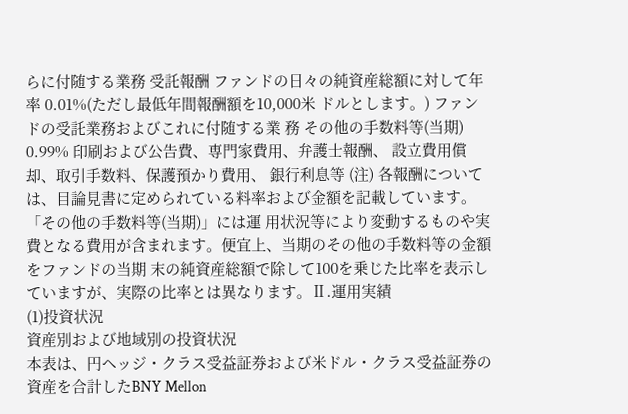らに付随する業務 受託報酬 ファンドの日々の純資産総額に対して年率 0.01%(ただし最低年間報酬額を10,000米 ドルとします。) ファンドの受託業務およびこれに付随する業 務 その他の手数料等(当期) 0.99% 印刷および公告費、専門家費用、弁護士報酬、 設立費用償却、取引手数料、保護預かり費用、 銀行利息等 (注) 各報酬については、目論見書に定められている料率および金額を記載しています。「その他の手数料等(当期)」には運 用状況等により変動するものや実費となる費用が含まれます。便宜上、当期のその他の手数料等の金額をファンドの当期 末の純資産総額で除して100を乗じた比率を表示していますが、実際の比率とは異なります。Ⅱ.運用実績
(1)投資状況
資産別および地域別の投資状況
本表は、円ヘッジ・クラス受益証券および米ドル・クラス受益証券の資産を合計したBNY Mellon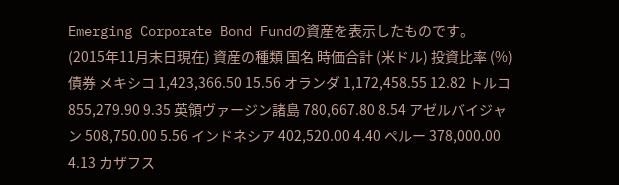Emerging Corporate Bond Fundの資産を表示したものです。
(2015年11月末日現在) 資産の種類 国名 時価合計 (米ドル) 投資比率 (%) 債券 メキシコ 1,423,366.50 15.56 オランダ 1,172,458.55 12.82 トルコ 855,279.90 9.35 英領ヴァージン諸島 780,667.80 8.54 アゼルバイジャン 508,750.00 5.56 インドネシア 402,520.00 4.40 ペルー 378,000.00 4.13 カザフス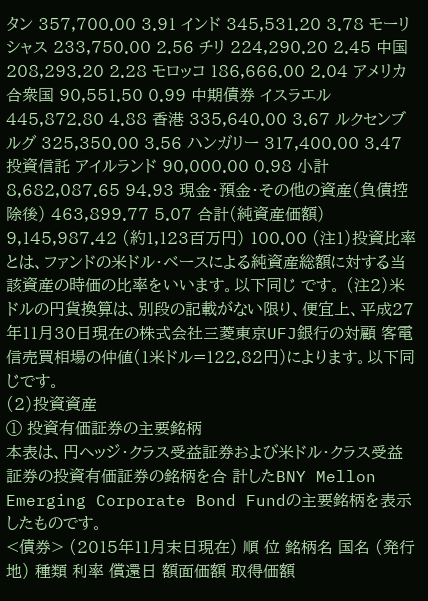タン 357,700.00 3.91 インド 345,531.20 3.78 モーリシャス 233,750.00 2.56 チリ 224,290.20 2.45 中国 208,293.20 2.28 モロッコ 186,666.00 2.04 アメリカ合衆国 90,551.50 0.99 中期債券 イスラエル 445,872.80 4.88 香港 335,640.00 3.67 ルクセンブルグ 325,350.00 3.56 ハンガリー 317,400.00 3.47 投資信託 アイルランド 90,000.00 0.98 小計 8,682,087.65 94.93 現金・預金・その他の資産(負債控除後) 463,899.77 5.07 合計(純資産価額) 9,145,987.42 (約1,123百万円) 100.00 (注1)投資比率とは、ファンドの米ドル・ベースによる純資産総額に対する当該資産の時価の比率をいいます。以下同じ です。 (注2)米ドルの円貨換算は、別段の記載がない限り、便宜上、平成27年11月30日現在の株式会社三菱東京UFJ銀行の対顧 客電信売買相場の仲値(1米ドル=122.82円)によります。以下同じです。
(2)投資資産
① 投資有価証券の主要銘柄
本表は、円ヘッジ・クラス受益証券および米ドル・クラス受益証券の投資有価証券の銘柄を合 計したBNY Mellon Emerging Corporate Bond Fundの主要銘柄を表示したものです。
<債券> (2015年11月末日現在) 順 位 銘柄名 国名 (発行地) 種類 利率 償還日 額面価額 取得価額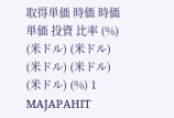取得単価 時価 時価単価 投資 比率 (%) (米ドル) (米ドル) (米ドル) (米ドル) (米ドル) (%) 1 MAJAPAHIT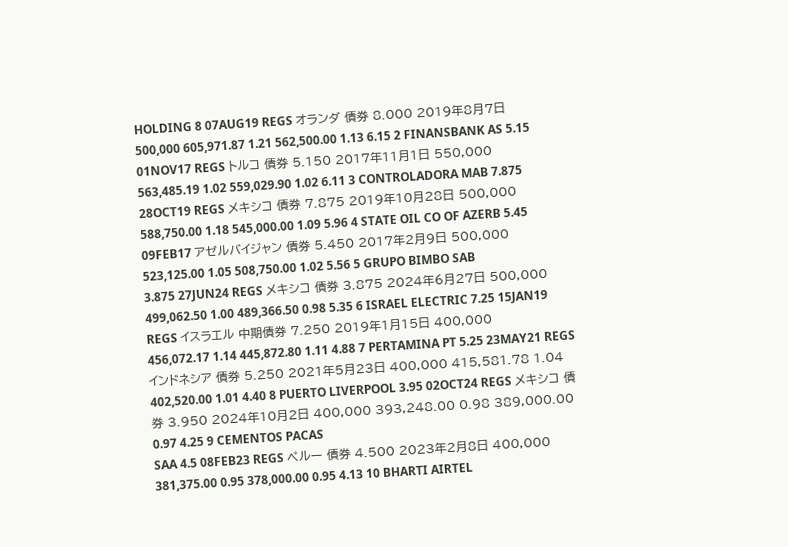HOLDING 8 07AUG19 REGS オランダ 債券 8.000 2019年8月7日 500,000 605,971.87 1.21 562,500.00 1.13 6.15 2 FINANSBANK AS 5.15 01NOV17 REGS トルコ 債券 5.150 2017年11月1日 550,000 563,485.19 1.02 559,029.90 1.02 6.11 3 CONTROLADORA MAB 7.875 28OCT19 REGS メキシコ 債券 7.875 2019年10月28日 500,000 588,750.00 1.18 545,000.00 1.09 5.96 4 STATE OIL CO OF AZERB 5.45 09FEB17 アゼルバイジャン 債券 5.450 2017年2月9日 500,000 523,125.00 1.05 508,750.00 1.02 5.56 5 GRUPO BIMBO SAB
3.875 27JUN24 REGS メキシコ 債券 3.875 2024年6月27日 500,000 499,062.50 1.00 489,366.50 0.98 5.35 6 ISRAEL ELECTRIC 7.25 15JAN19 REGS イスラエル 中期債券 7.250 2019年1月15日 400,000 456,072.17 1.14 445,872.80 1.11 4.88 7 PERTAMINA PT 5.25 23MAY21 REGS インドネシア 債券 5.250 2021年5月23日 400,000 415,581.78 1.04 402,520.00 1.01 4.40 8 PUERTO LIVERPOOL 3.95 02OCT24 REGS メキシコ 債券 3.950 2024年10月2日 400,000 393,248.00 0.98 389,000.00 0.97 4.25 9 CEMENTOS PACAS
SAA 4.5 08FEB23 REGS ペルー 債券 4.500 2023年2月8日 400,000 381,375.00 0.95 378,000.00 0.95 4.13 10 BHARTI AIRTEL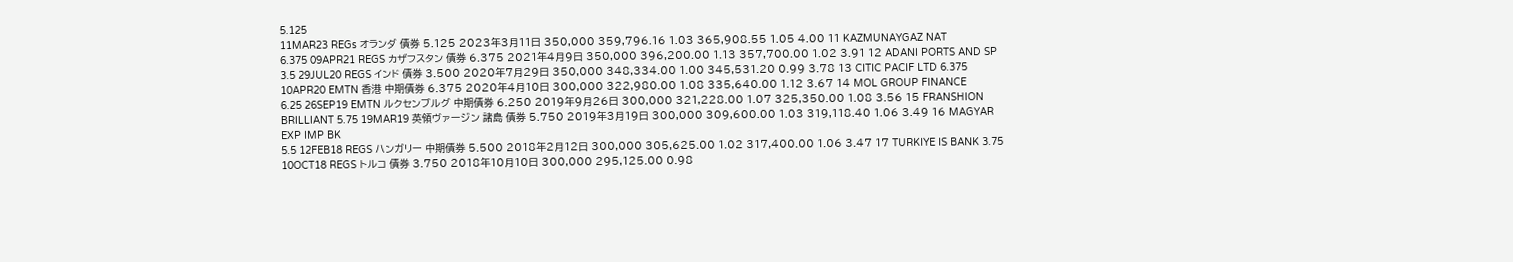5.125
11MAR23 REGs オランダ 債券 5.125 2023年3月11日 350,000 359,796.16 1.03 365,908.55 1.05 4.00 11 KAZMUNAYGAZ NAT
6.375 09APR21 REGS カザフスタン 債券 6.375 2021年4月9日 350,000 396,200.00 1.13 357,700.00 1.02 3.91 12 ADANI PORTS AND SP
3.5 29JUL20 REGS インド 債券 3.500 2020年7月29日 350,000 348,334.00 1.00 345,531.20 0.99 3.78 13 CITIC PACIF LTD 6.375
10APR20 EMTN 香港 中期債券 6.375 2020年4月10日 300,000 322,980.00 1.08 335,640.00 1.12 3.67 14 MOL GROUP FINANCE
6.25 26SEP19 EMTN ルクセンブルグ 中期債券 6.250 2019年9月26日 300,000 321,228.00 1.07 325,350.00 1.08 3.56 15 FRANSHION BRILLIANT 5.75 19MAR19 英領ヴァージン 諸島 債券 5.750 2019年3月19日 300,000 309,600.00 1.03 319,118.40 1.06 3.49 16 MAGYAR EXP IMP BK
5.5 12FEB18 REGS ハンガリー 中期債券 5.500 2018年2月12日 300,000 305,625.00 1.02 317,400.00 1.06 3.47 17 TURKIYE IS BANK 3.75 10OCT18 REGS トルコ 債券 3.750 2018年10月10日 300,000 295,125.00 0.98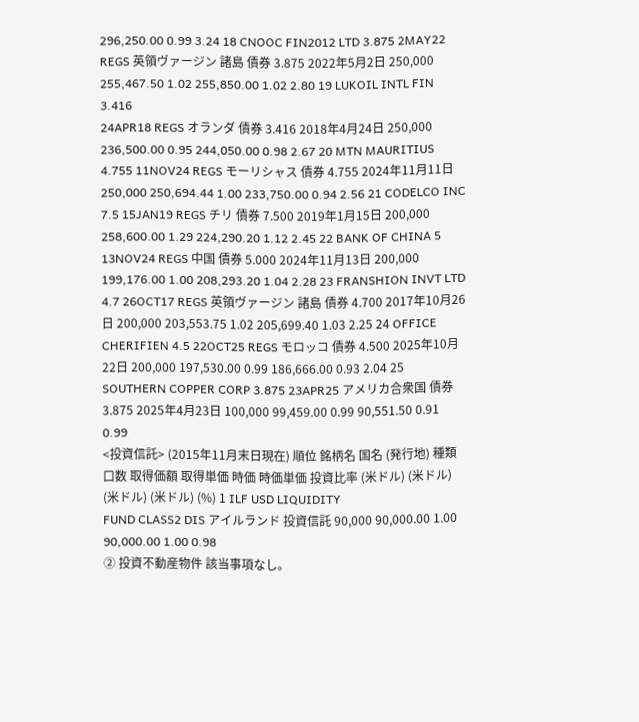296,250.00 0.99 3.24 18 CNOOC FIN2012 LTD 3.875 2MAY22 REGS 英領ヴァージン 諸島 債券 3.875 2022年5月2日 250,000 255,467.50 1.02 255,850.00 1.02 2.80 19 LUKOIL INTL FIN 3.416
24APR18 REGS オランダ 債券 3.416 2018年4月24日 250,000 236,500.00 0.95 244,050.00 0.98 2.67 20 MTN MAURITIUS 4.755 11NOV24 REGS モーリシャス 債券 4.755 2024年11月11日 250,000 250,694.44 1.00 233,750.00 0.94 2.56 21 CODELCO INC 7.5 15JAN19 REGS チリ 債券 7.500 2019年1月15日 200,000 258,600.00 1.29 224,290.20 1.12 2.45 22 BANK OF CHINA 5 13NOV24 REGS 中国 債券 5.000 2024年11月13日 200,000 199,176.00 1.00 208,293.20 1.04 2.28 23 FRANSHION INVT LTD 4.7 26OCT17 REGS 英領ヴァージン 諸島 債券 4.700 2017年10月26日 200,000 203,553.75 1.02 205,699.40 1.03 2.25 24 OFFICE CHERIFIEN 4.5 22OCT25 REGS モロッコ 債券 4.500 2025年10月22日 200,000 197,530.00 0.99 186,666.00 0.93 2.04 25 SOUTHERN COPPER CORP 3.875 23APR25 アメリカ合衆国 債券 3.875 2025年4月23日 100,000 99,459.00 0.99 90,551.50 0.91 0.99
<投資信託> (2015年11月末日現在) 順位 銘柄名 国名 (発行地) 種類 口数 取得価額 取得単価 時価 時価単価 投資比率 (米ドル) (米ドル) (米ドル) (米ドル) (%) 1 ILF USD LIQUIDITY
FUND CLASS2 DIS アイルランド 投資信託 90,000 90,000.00 1.00 90,000.00 1.00 0.98
② 投資不動産物件 該当事項なし。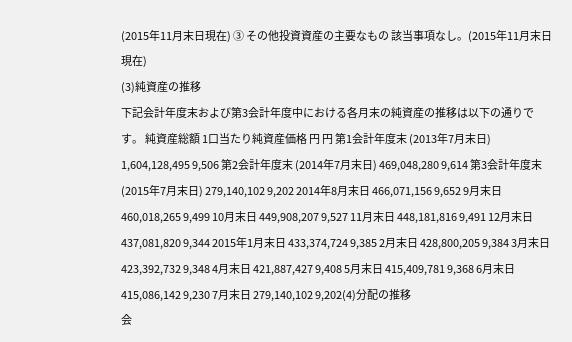(2015年11月末日現在) ③ その他投資資産の主要なもの 該当事項なし。(2015年11月末日現在)
(3)純資産の推移
下記会計年度末および第3会計年度中における各月末の純資産の推移は以下の通りです。 純資産総額 1口当たり純資産価格 円 円 第1会計年度末 (2013年7月末日) 1,604,128,495 9,506 第2会計年度末 (2014年7月末日) 469,048,280 9,614 第3会計年度末 (2015年7月末日) 279,140,102 9,202 2014年8月末日 466,071,156 9,652 9月末日 460,018,265 9,499 10月末日 449,908,207 9,527 11月末日 448,181,816 9,491 12月末日 437,081,820 9,344 2015年1月末日 433,374,724 9,385 2月末日 428,800,205 9,384 3月末日 423,392,732 9,348 4月末日 421,887,427 9,408 5月末日 415,409,781 9,368 6月末日 415,086,142 9,230 7月末日 279,140,102 9,202(4)分配の推移
会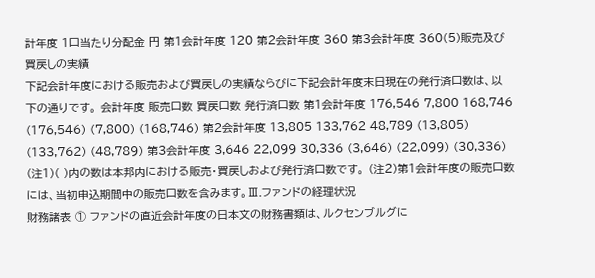計年度 1口当たり分配金 円 第1会計年度 120 第2会計年度 360 第3会計年度 360(5)販売及び買戻しの実績
下記会計年度における販売および買戻しの実績ならびに下記会計年度末日現在の発行済口数は、以 下の通りです。 会計年度 販売口数 買戻口数 発行済口数 第1会計年度 176,546 7,800 168,746 (176,546) (7,800) (168,746) 第2会計年度 13,805 133,762 48,789 (13,805) (133,762) (48,789) 第3会計年度 3,646 22,099 30,336 (3,646) (22,099) (30,336) (注1)( )内の数は本邦内における販売・買戻しおよび発行済口数です。 (注2)第1会計年度の販売口数には、当初申込期間中の販売口数を含みます。Ⅲ.ファンドの経理状況
財務諸表 ① ファンドの直近会計年度の日本文の財務書類は、ルクセンブルグに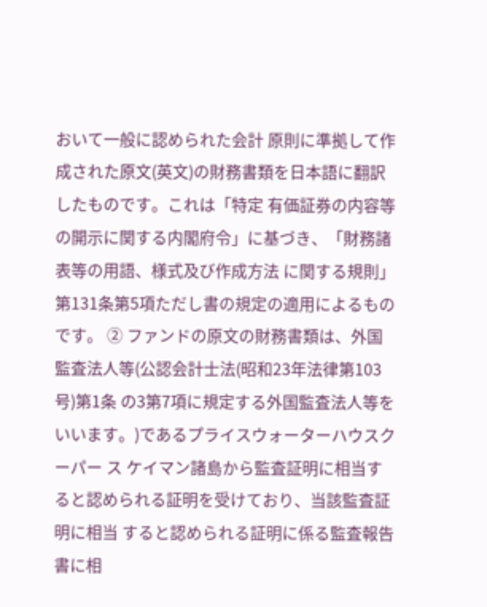おいて一般に認められた会計 原則に準拠して作成された原文(英文)の財務書類を日本語に翻訳したものです。これは「特定 有価証券の内容等の開示に関する内閣府令」に基づき、「財務諸表等の用語、様式及び作成方法 に関する規則」第131条第5項ただし書の規定の適用によるものです。 ② ファンドの原文の財務書類は、外国監査法人等(公認会計士法(昭和23年法律第103号)第1条 の3第7項に規定する外国監査法人等をいいます。)であるプライスウォーターハウスクーパー ス ケイマン諸島から監査証明に相当すると認められる証明を受けており、当該監査証明に相当 すると認められる証明に係る監査報告書に相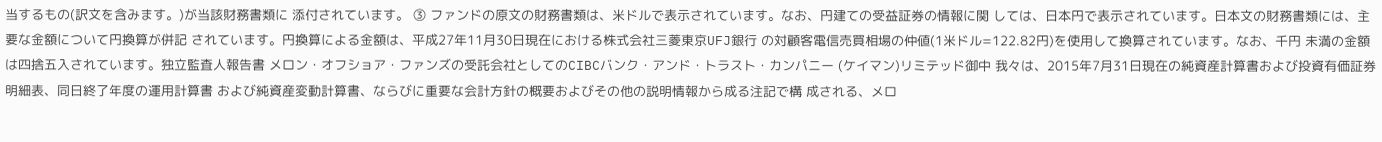当するもの(訳文を含みます。)が当該財務書類に 添付されています。 ③ ファンドの原文の財務書類は、米ドルで表示されています。なお、円建ての受益証券の情報に関 しては、日本円で表示されています。日本文の財務書類には、主要な金額について円換算が併記 されています。円換算による金額は、平成27年11月30日現在における株式会社三菱東京UFJ銀行 の対顧客電信売買相場の仲値(1米ドル=122.82円)を使用して換算されています。なお、千円 未満の金額は四捨五入されています。独立監査人報告書 メロン・オフショア・ファンズの受託会社としてのCIBCバンク・アンド・トラスト・カンパニー (ケイマン)リミテッド御中 我々は、2015年7月31日現在の純資産計算書および投資有価証券明細表、同日終了年度の運用計算書 および純資産変動計算書、ならびに重要な会計方針の概要およびその他の説明情報から成る注記で構 成される、メロ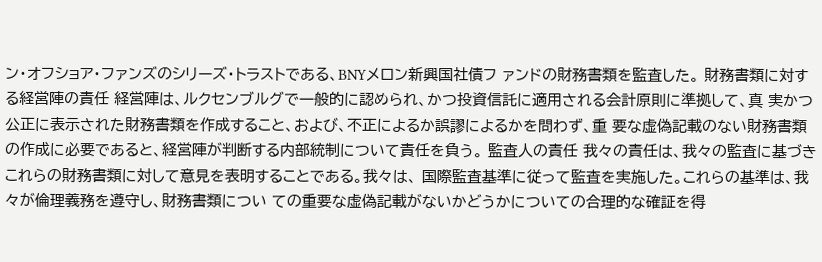ン・オフショア・ファンズのシリーズ・トラストである、BNYメロン新興国社債フ ァンドの財務書類を監査した。 財務書類に対する経営陣の責任 経営陣は、ルクセンブルグで一般的に認められ、かつ投資信託に適用される会計原則に準拠して、真 実かつ公正に表示された財務書類を作成すること、および、不正によるか誤謬によるかを問わず、重 要な虚偽記載のない財務書類の作成に必要であると、経営陣が判断する内部統制について責任を負う。 監査人の責任 我々の責任は、我々の監査に基づきこれらの財務書類に対して意見を表明することである。我々は、 国際監査基準に従って監査を実施した。これらの基準は、我々が倫理義務を遵守し、財務書類につい ての重要な虚偽記載がないかどうかについての合理的な確証を得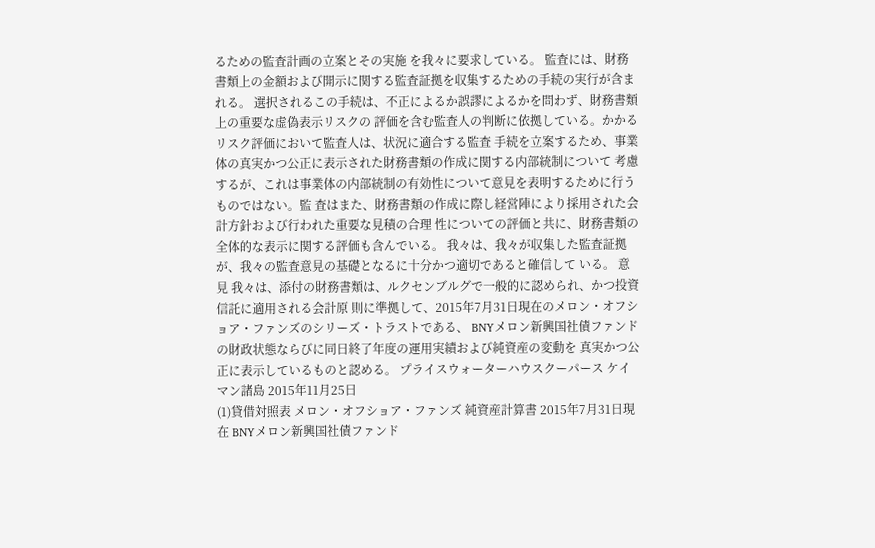るための監査計画の立案とその実施 を我々に要求している。 監査には、財務書類上の金額および開示に関する監査証拠を収集するための手続の実行が含まれる。 選択されるこの手続は、不正によるか誤謬によるかを問わず、財務書類上の重要な虚偽表示リスクの 評価を含む監査人の判断に依拠している。かかるリスク評価において監査人は、状況に適合する監査 手続を立案するため、事業体の真実かつ公正に表示された財務書類の作成に関する内部統制について 考慮するが、これは事業体の内部統制の有効性について意見を表明するために行うものではない。監 査はまた、財務書類の作成に際し経営陣により採用された会計方針および行われた重要な見積の合理 性についての評価と共に、財務書類の全体的な表示に関する評価も含んでいる。 我々は、我々が収集した監査証拠が、我々の監査意見の基礎となるに十分かつ適切であると確信して いる。 意見 我々は、添付の財務書類は、ルクセンブルグで一般的に認められ、かつ投資信託に適用される会計原 則に準拠して、2015年7月31日現在のメロン・オフショア・ファンズのシリーズ・トラストである、 BNYメロン新興国社債ファンドの財政状態ならびに同日終了年度の運用実績および純資産の変動を 真実かつ公正に表示しているものと認める。 プライスウォーターハウスクーパース ケイマン諸島 2015年11月25日
(1)貸借対照表 メロン・オフショア・ファンズ 純資産計算書 2015年7月31日現在 BNYメロン新興国社債ファンド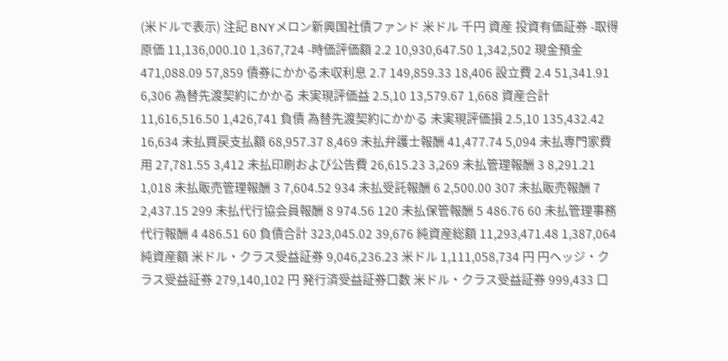(米ドルで表示) 注記 BNYメロン新興国社債ファンド 米ドル 千円 資産 投資有価証券 -取得原価 11,136,000.10 1,367,724 -時価評価額 2.2 10,930,647.50 1,342,502 現金預金 471,088.09 57,859 債券にかかる未収利息 2.7 149,859.33 18,406 設立費 2.4 51,341.91 6,306 為替先渡契約にかかる 未実現評価益 2.5,10 13,579.67 1,668 資産合計 11,616,516.50 1,426,741 負債 為替先渡契約にかかる 未実現評価損 2.5,10 135,432.42 16,634 未払買戻支払額 68,957.37 8,469 未払弁護士報酬 41,477.74 5,094 未払専門家費用 27,781.55 3,412 未払印刷および公告費 26,615.23 3,269 未払管理報酬 3 8,291.21 1,018 未払販売管理報酬 3 7,604.52 934 未払受託報酬 6 2,500.00 307 未払販売報酬 7 2,437.15 299 未払代行協会員報酬 8 974.56 120 未払保管報酬 5 486.76 60 未払管理事務代行報酬 4 486.51 60 負債合計 323,045.02 39,676 純資産総額 11,293,471.48 1,387,064
純資産額 米ドル・クラス受益証券 9,046,236.23 米ドル 1,111,058,734 円 円ヘッジ・クラス受益証券 279,140,102 円 発行済受益証券口数 米ドル・クラス受益証券 999,433 口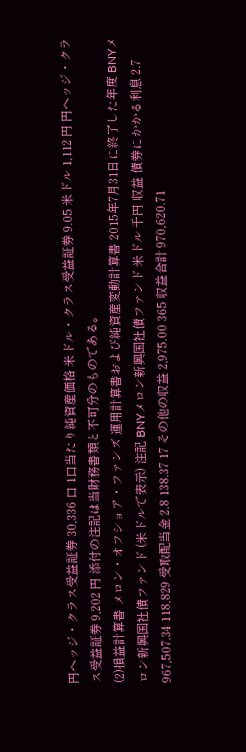円ヘッジ・クラス受益証券 30,336 口 1口当たり純資産価格 米ドル・クラス受益証券 9.05 米ドル 1,112 円 円ヘッジ・クラス受益証券 9,202 円 添付の注記は当財務書類と不可分のものである。
(2)損益計算書 メロン・オフショア・ファンズ 運用計算書および純資産変動計算書 2015年7月31日に終了した年度 BNYメロン新興国社債ファンド (米ドルで表示) 注記 BNYメロン新興国社債ファンド 米ドル 千円 収益 債券にかかる利息 2.7 967,507.34 118,829 受取配当金 2.8 138.37 17 その他の収益 2,975.00 365 収益合計 970,620.71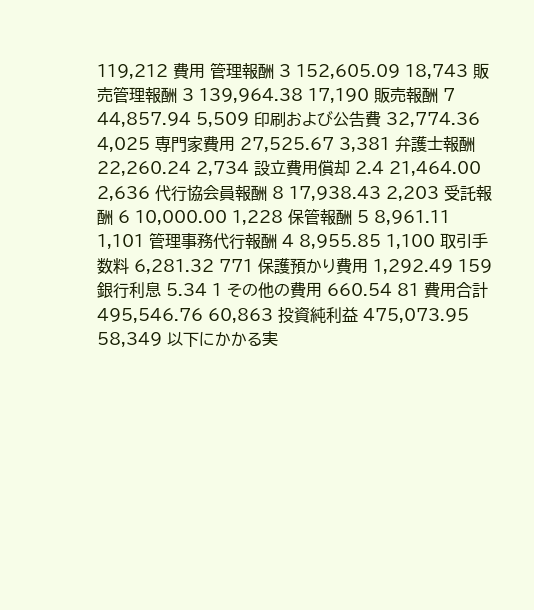119,212 費用 管理報酬 3 152,605.09 18,743 販売管理報酬 3 139,964.38 17,190 販売報酬 7 44,857.94 5,509 印刷および公告費 32,774.36 4,025 専門家費用 27,525.67 3,381 弁護士報酬 22,260.24 2,734 設立費用償却 2.4 21,464.00 2,636 代行協会員報酬 8 17,938.43 2,203 受託報酬 6 10,000.00 1,228 保管報酬 5 8,961.11 1,101 管理事務代行報酬 4 8,955.85 1,100 取引手数料 6,281.32 771 保護預かり費用 1,292.49 159 銀行利息 5.34 1 その他の費用 660.54 81 費用合計 495,546.76 60,863 投資純利益 475,073.95 58,349 以下にかかる実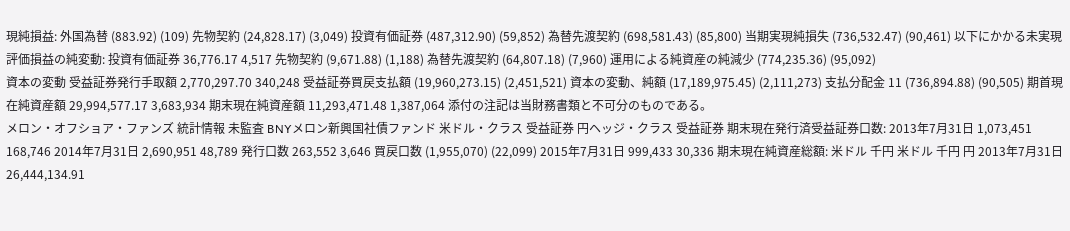現純損益: 外国為替 (883.92) (109) 先物契約 (24,828.17) (3,049) 投資有価証券 (487,312.90) (59,852) 為替先渡契約 (698,581.43) (85,800) 当期実現純損失 (736,532.47) (90,461) 以下にかかる未実現評価損益の純変動: 投資有価証券 36,776.17 4,517 先物契約 (9,671.88) (1,188) 為替先渡契約 (64,807.18) (7,960) 運用による純資産の純減少 (774,235.36) (95,092)
資本の変動 受益証券発行手取額 2,770,297.70 340,248 受益証券買戻支払額 (19,960,273.15) (2,451,521) 資本の変動、純額 (17,189,975.45) (2,111,273) 支払分配金 11 (736,894.88) (90,505) 期首現在純資産額 29,994,577.17 3,683,934 期末現在純資産額 11,293,471.48 1,387,064 添付の注記は当財務書類と不可分のものである。
メロン・オフショア・ファンズ 統計情報 未監査 BNYメロン新興国社債ファンド 米ドル・クラス 受益証券 円ヘッジ・クラス 受益証券 期末現在発行済受益証券口数: 2013年7月31日 1,073,451 168,746 2014年7月31日 2,690,951 48,789 発行口数 263,552 3,646 買戻口数 (1,955,070) (22,099) 2015年7月31日 999,433 30,336 期末現在純資産総額: 米ドル 千円 米ドル 千円 円 2013年7月31日 26,444,134.91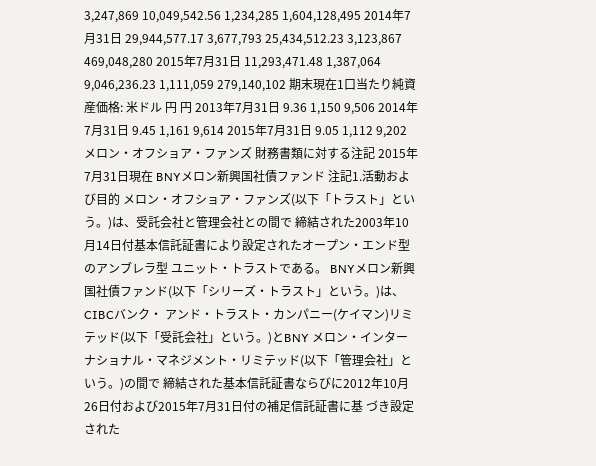3,247,869 10,049,542.56 1,234,285 1,604,128,495 2014年7月31日 29,944,577.17 3,677,793 25,434,512.23 3,123,867 469,048,280 2015年7月31日 11,293,471.48 1,387,064 9,046,236.23 1,111,059 279,140,102 期末現在1口当たり純資産価格: 米ドル 円 円 2013年7月31日 9.36 1,150 9,506 2014年7月31日 9.45 1,161 9,614 2015年7月31日 9.05 1,112 9,202
メロン・オフショア・ファンズ 財務書類に対する注記 2015年7月31日現在 BNYメロン新興国社債ファンド 注記1.活動および目的 メロン・オフショア・ファンズ(以下「トラスト」という。)は、受託会社と管理会社との間で 締結された2003年10月14日付基本信託証書により設定されたオープン・エンド型のアンブレラ型 ユニット・トラストである。 BNYメロン新興国社債ファンド(以下「シリーズ・トラスト」という。)は、CIBCバンク・ アンド・トラスト・カンパニー(ケイマン)リミテッド(以下「受託会社」という。)とBNY メロン・インターナショナル・マネジメント・リミテッド(以下「管理会社」という。)の間で 締結された基本信託証書ならびに2012年10月26日付および2015年7月31日付の補足信託証書に基 づき設定された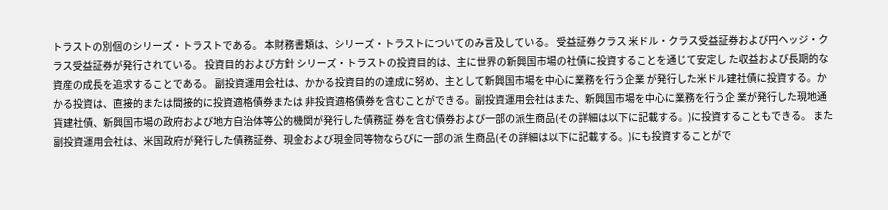トラストの別個のシリーズ・トラストである。 本財務書類は、シリーズ・トラストについてのみ言及している。 受益証券クラス 米ドル・クラス受益証券および円ヘッジ・クラス受益証券が発行されている。 投資目的および方針 シリーズ・トラストの投資目的は、主に世界の新興国市場の社債に投資することを通じて安定し た収益および長期的な資産の成長を追求することである。 副投資運用会社は、かかる投資目的の達成に努め、主として新興国市場を中心に業務を行う企業 が発行した米ドル建社債に投資する。かかる投資は、直接的または間接的に投資適格債券または 非投資適格債券を含むことができる。副投資運用会社はまた、新興国市場を中心に業務を行う企 業が発行した現地通貨建社債、新興国市場の政府および地方自治体等公的機関が発行した債務証 券を含む債券および一部の派生商品(その詳細は以下に記載する。)に投資することもできる。 また副投資運用会社は、米国政府が発行した債務証券、現金および現金同等物ならびに一部の派 生商品(その詳細は以下に記載する。)にも投資することがで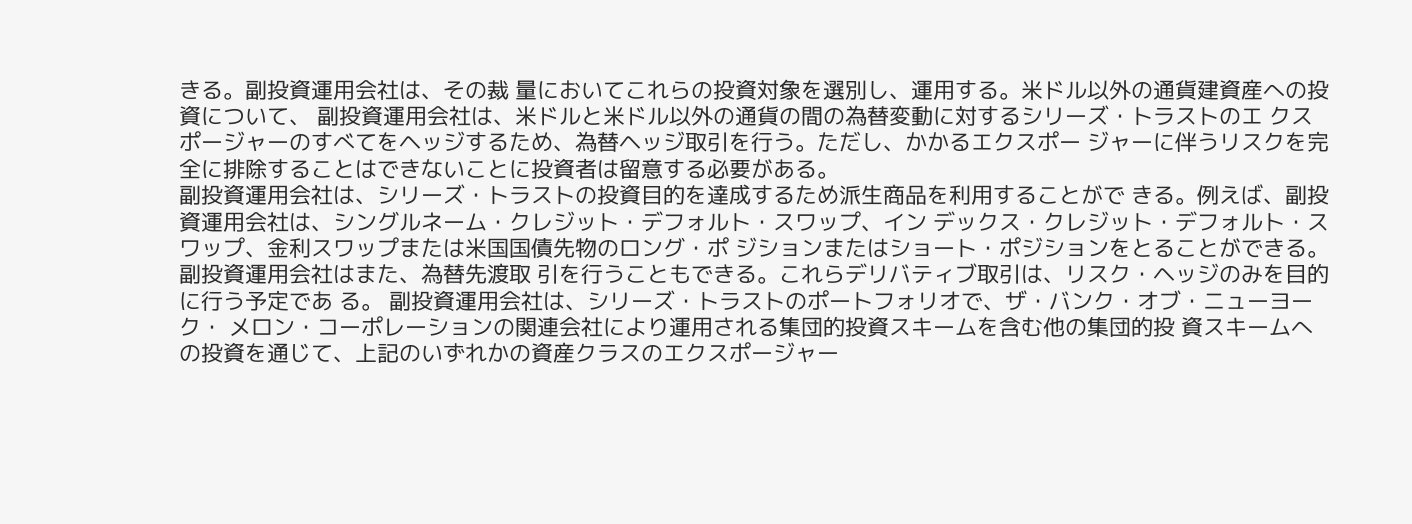きる。副投資運用会社は、その裁 量においてこれらの投資対象を選別し、運用する。米ドル以外の通貨建資産への投資について、 副投資運用会社は、米ドルと米ドル以外の通貨の間の為替変動に対するシリーズ・トラストのエ クスポージャーのすべてをヘッジするため、為替ヘッジ取引を行う。ただし、かかるエクスポー ジャーに伴うリスクを完全に排除することはできないことに投資者は留意する必要がある。
副投資運用会社は、シリーズ・トラストの投資目的を達成するため派生商品を利用することがで きる。例えば、副投資運用会社は、シングルネーム・クレジット・デフォルト・スワップ、イン デックス・クレジット・デフォルト・スワップ、金利スワップまたは米国国債先物のロング・ポ ジションまたはショート・ポジションをとることができる。副投資運用会社はまた、為替先渡取 引を行うこともできる。これらデリバティブ取引は、リスク・ヘッジのみを目的に行う予定であ る。 副投資運用会社は、シリーズ・トラストのポートフォリオで、ザ・バンク・オブ・ニューヨーク・ メロン・コーポレーションの関連会社により運用される集団的投資スキームを含む他の集団的投 資スキームへの投資を通じて、上記のいずれかの資産クラスのエクスポージャー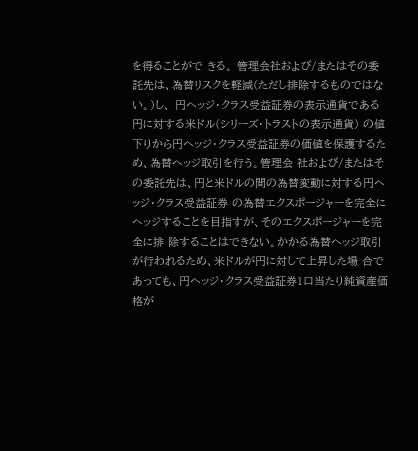を得ることがで きる。 管理会社および/またはその委託先は、為替リスクを軽減(ただし排除するものではない。)し、 円ヘッジ・クラス受益証券の表示通貨である円に対する米ドル(シリーズ・トラストの表示通貨) の値下りから円ヘッジ・クラス受益証券の価値を保護するため、為替ヘッジ取引を行う。管理会 社および/またはその委託先は、円と米ドルの間の為替変動に対する円ヘッジ・クラス受益証券 の為替エクスポージャーを完全にヘッジすることを目指すが、そのエクスポージャーを完全に排 除することはできない。かかる為替ヘッジ取引が行われるため、米ドルが円に対して上昇した場 合であっても、円ヘッジ・クラス受益証券1口当たり純資産価格が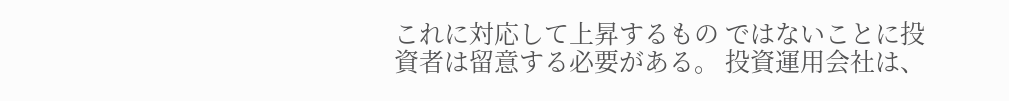これに対応して上昇するもの ではないことに投資者は留意する必要がある。 投資運用会社は、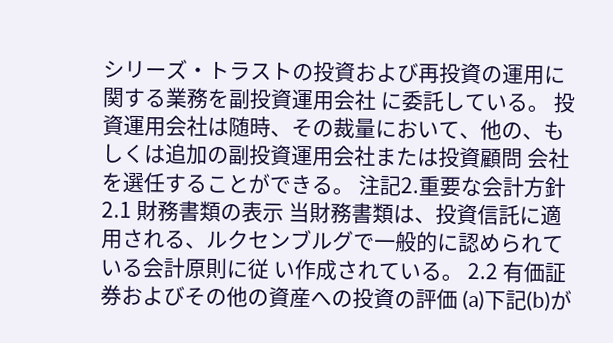シリーズ・トラストの投資および再投資の運用に関する業務を副投資運用会社 に委託している。 投資運用会社は随時、その裁量において、他の、もしくは追加の副投資運用会社または投資顧問 会社を選任することができる。 注記2.重要な会計方針 2.1 財務書類の表示 当財務書類は、投資信託に適用される、ルクセンブルグで一般的に認められている会計原則に従 い作成されている。 2.2 有価証券およびその他の資産への投資の評価 (a)下記(b)が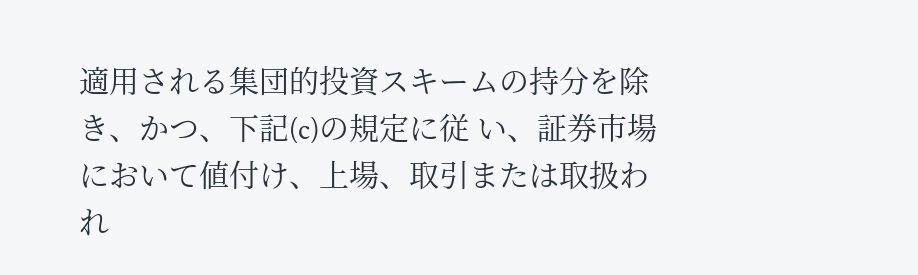適用される集団的投資スキームの持分を除き、かつ、下記(c)の規定に従 い、証券市場において値付け、上場、取引または取扱われ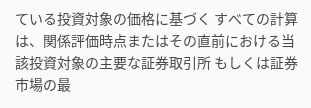ている投資対象の価格に基づく すべての計算は、関係評価時点またはその直前における当該投資対象の主要な証券取引所 もしくは証券市場の最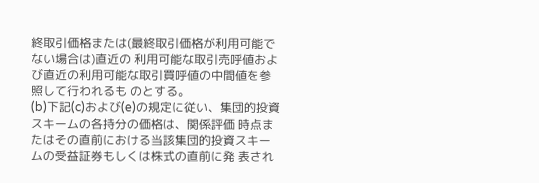終取引価格または(最終取引価格が利用可能でない場合は)直近の 利用可能な取引売呼値および直近の利用可能な取引買呼値の中間値を参照して行われるも のとする。
(b)下記(c)および(e)の規定に従い、集団的投資スキームの各持分の価格は、関係評価 時点またはその直前における当該集団的投資スキームの受益証券もしくは株式の直前に発 表され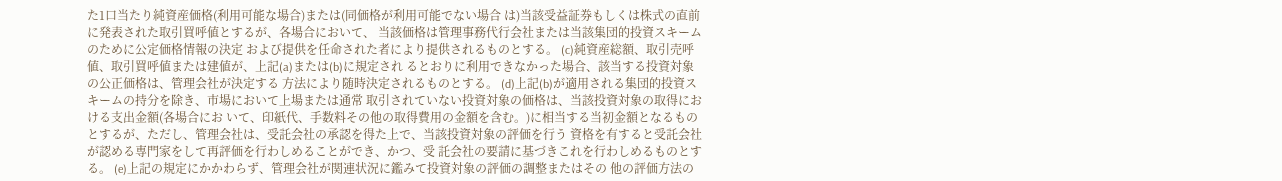た1口当たり純資産価格(利用可能な場合)または(同価格が利用可能でない場合 は)当該受益証券もしくは株式の直前に発表された取引買呼値とするが、各場合において、 当該価格は管理事務代行会社または当該集団的投資スキームのために公定価格情報の決定 および提供を任命された者により提供されるものとする。 (c)純資産総額、取引売呼値、取引買呼値または建値が、上記(a)または(b)に規定され るとおりに利用できなかった場合、該当する投資対象の公正価格は、管理会社が決定する 方法により随時決定されるものとする。 (d)上記(b)が適用される集団的投資スキームの持分を除き、市場において上場または通常 取引されていない投資対象の価格は、当該投資対象の取得における支出金額(各場合にお いて、印紙代、手数料その他の取得費用の金額を含む。)に相当する当初金額となるもの とするが、ただし、管理会社は、受託会社の承認を得た上で、当該投資対象の評価を行う 資格を有すると受託会社が認める専門家をして再評価を行わしめることができ、かつ、受 託会社の要請に基づきこれを行わしめるものとする。 (e)上記の規定にかかわらず、管理会社が関連状況に鑑みて投資対象の評価の調整またはその 他の評価方法の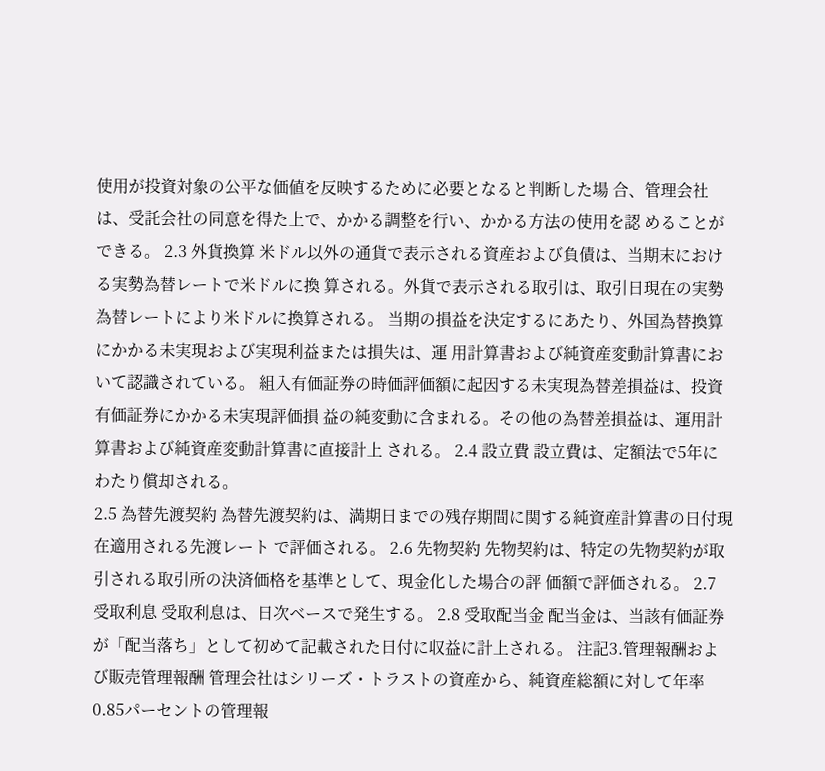使用が投資対象の公平な価値を反映するために必要となると判断した場 合、管理会社は、受託会社の同意を得た上で、かかる調整を行い、かかる方法の使用を認 めることができる。 2.3 外貨換算 米ドル以外の通貨で表示される資産および負債は、当期末における実勢為替レートで米ドルに換 算される。外貨で表示される取引は、取引日現在の実勢為替レートにより米ドルに換算される。 当期の損益を決定するにあたり、外国為替換算にかかる未実現および実現利益または損失は、運 用計算書および純資産変動計算書において認識されている。 組入有価証券の時価評価額に起因する未実現為替差損益は、投資有価証券にかかる未実現評価損 益の純変動に含まれる。その他の為替差損益は、運用計算書および純資産変動計算書に直接計上 される。 2.4 設立費 設立費は、定額法で5年にわたり償却される。
2.5 為替先渡契約 為替先渡契約は、満期日までの残存期間に関する純資産計算書の日付現在適用される先渡レート で評価される。 2.6 先物契約 先物契約は、特定の先物契約が取引される取引所の決済価格を基準として、現金化した場合の評 価額で評価される。 2.7 受取利息 受取利息は、日次ベースで発生する。 2.8 受取配当金 配当金は、当該有価証券が「配当落ち」として初めて記載された日付に収益に計上される。 注記3.管理報酬および販売管理報酬 管理会社はシリーズ・トラストの資産から、純資産総額に対して年率0.85パーセントの管理報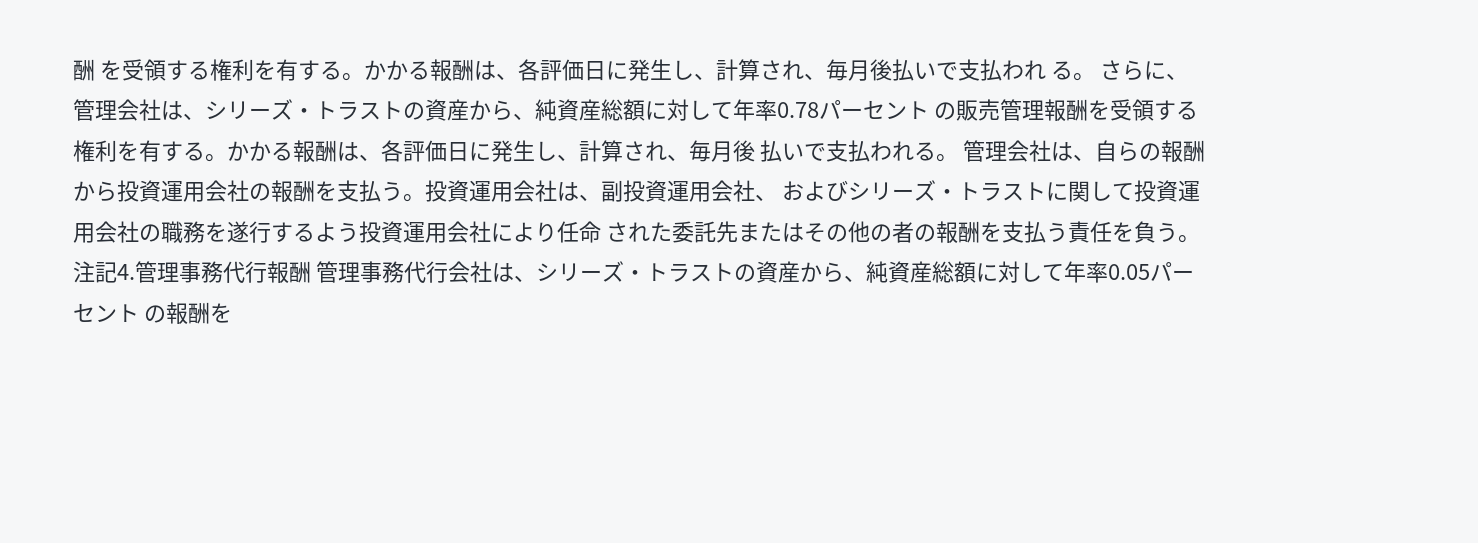酬 を受領する権利を有する。かかる報酬は、各評価日に発生し、計算され、毎月後払いで支払われ る。 さらに、管理会社は、シリーズ・トラストの資産から、純資産総額に対して年率0.78パーセント の販売管理報酬を受領する権利を有する。かかる報酬は、各評価日に発生し、計算され、毎月後 払いで支払われる。 管理会社は、自らの報酬から投資運用会社の報酬を支払う。投資運用会社は、副投資運用会社、 およびシリーズ・トラストに関して投資運用会社の職務を遂行するよう投資運用会社により任命 された委託先またはその他の者の報酬を支払う責任を負う。 注記4.管理事務代行報酬 管理事務代行会社は、シリーズ・トラストの資産から、純資産総額に対して年率0.05パーセント の報酬を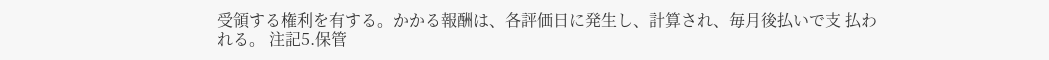受領する権利を有する。かかる報酬は、各評価日に発生し、計算され、毎月後払いで支 払われる。 注記5.保管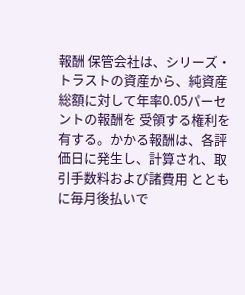報酬 保管会社は、シリーズ・トラストの資産から、純資産総額に対して年率0.05パーセントの報酬を 受領する権利を有する。かかる報酬は、各評価日に発生し、計算され、取引手数料および諸費用 とともに毎月後払いで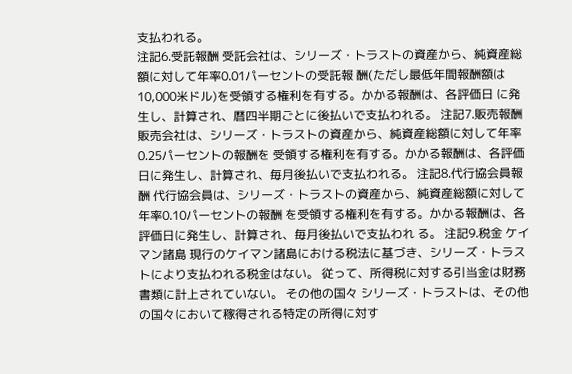支払われる。
注記6.受託報酬 受託会社は、シリーズ・トラストの資産から、純資産総額に対して年率0.01パーセントの受託報 酬(ただし最低年間報酬額は10,000米ドル)を受領する権利を有する。かかる報酬は、各評価日 に発生し、計算され、暦四半期ごとに後払いで支払われる。 注記7.販売報酬 販売会社は、シリーズ・トラストの資産から、純資産総額に対して年率0.25パーセントの報酬を 受領する権利を有する。かかる報酬は、各評価日に発生し、計算され、毎月後払いで支払われる。 注記8.代行協会員報酬 代行協会員は、シリーズ・トラストの資産から、純資産総額に対して年率0.10パーセントの報酬 を受領する権利を有する。かかる報酬は、各評価日に発生し、計算され、毎月後払いで支払われ る。 注記9.税金 ケイマン諸島 現行のケイマン諸島における税法に基づき、シリーズ・トラストにより支払われる税金はない。 従って、所得税に対する引当金は財務書類に計上されていない。 その他の国々 シリーズ・トラストは、その他の国々において稼得される特定の所得に対す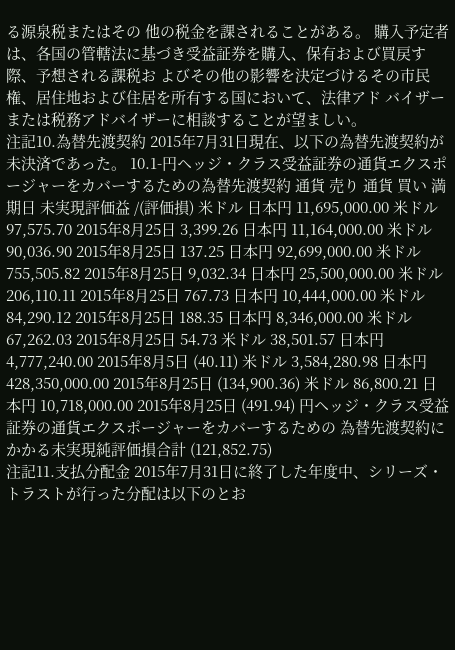る源泉税またはその 他の税金を課されることがある。 購入予定者は、各国の管轄法に基づき受益証券を購入、保有および買戻す際、予想される課税お よびその他の影響を決定づけるその市民権、居住地および住居を所有する国において、法律アド バイザーまたは税務アドバイザーに相談することが望ましい。
注記10.為替先渡契約 2015年7月31日現在、以下の為替先渡契約が未決済であった。 10.1-円ヘッジ・クラス受益証券の通貨エクスポージャーをカバーするための為替先渡契約 通貨 売り 通貨 買い 満期日 未実現評価益 /(評価損) 米ドル 日本円 11,695,000.00 米ドル 97,575.70 2015年8月25日 3,399.26 日本円 11,164,000.00 米ドル 90,036.90 2015年8月25日 137.25 日本円 92,699,000.00 米ドル 755,505.82 2015年8月25日 9,032.34 日本円 25,500,000.00 米ドル 206,110.11 2015年8月25日 767.73 日本円 10,444,000.00 米ドル 84,290.12 2015年8月25日 188.35 日本円 8,346,000.00 米ドル 67,262.03 2015年8月25日 54.73 米ドル 38,501.57 日本円 4,777,240.00 2015年8月5日 (40.11) 米ドル 3,584,280.98 日本円 428,350,000.00 2015年8月25日 (134,900.36) 米ドル 86,800.21 日本円 10,718,000.00 2015年8月25日 (491.94) 円ヘッジ・クラス受益証券の通貨エクスポージャーをカバーするための 為替先渡契約にかかる未実現純評価損合計 (121,852.75)
注記11.支払分配金 2015年7月31日に終了した年度中、シリーズ・トラストが行った分配は以下のとお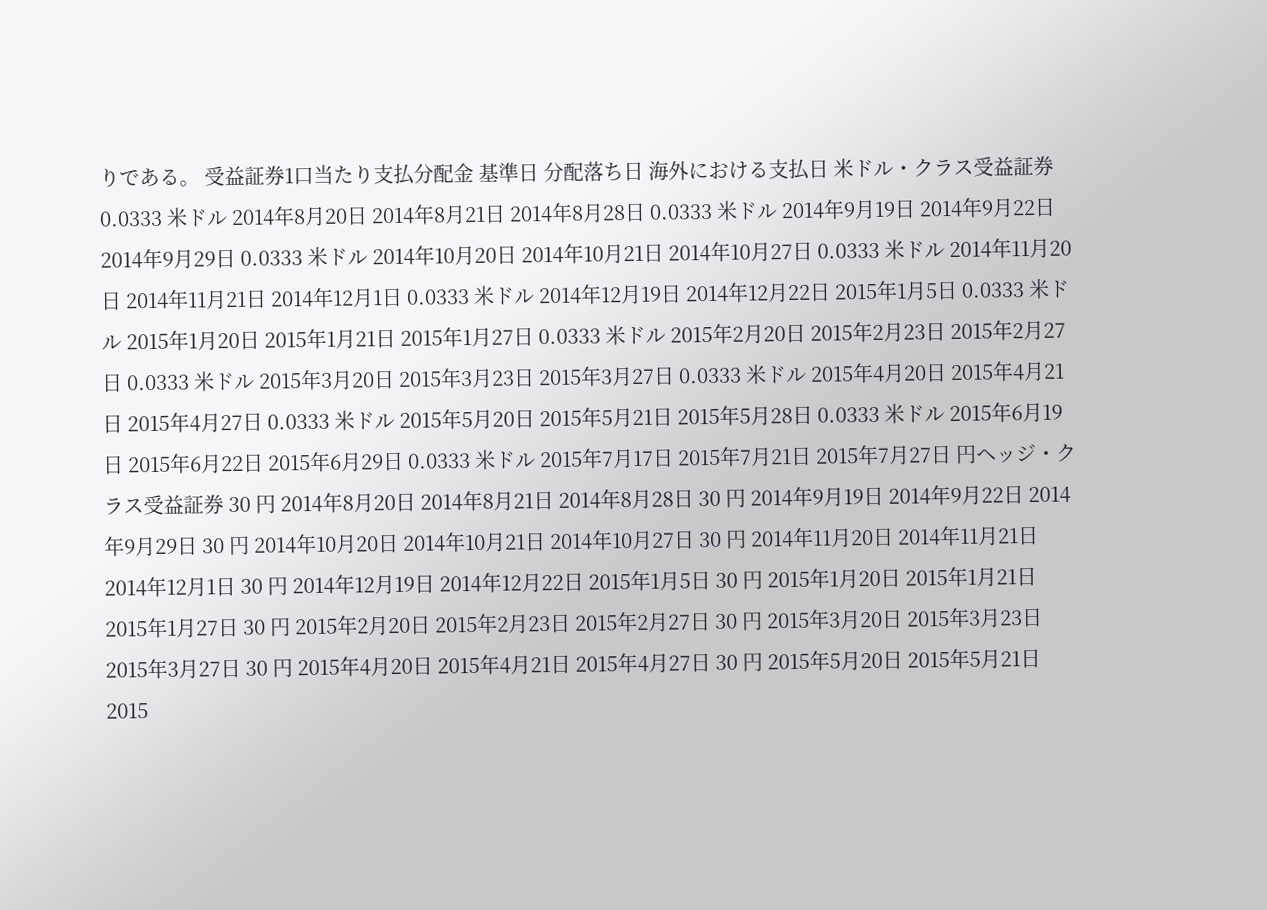りである。 受益証券1口当たり支払分配金 基準日 分配落ち日 海外における支払日 米ドル・クラス受益証券 0.0333 米ドル 2014年8月20日 2014年8月21日 2014年8月28日 0.0333 米ドル 2014年9月19日 2014年9月22日 2014年9月29日 0.0333 米ドル 2014年10月20日 2014年10月21日 2014年10月27日 0.0333 米ドル 2014年11月20日 2014年11月21日 2014年12月1日 0.0333 米ドル 2014年12月19日 2014年12月22日 2015年1月5日 0.0333 米ドル 2015年1月20日 2015年1月21日 2015年1月27日 0.0333 米ドル 2015年2月20日 2015年2月23日 2015年2月27日 0.0333 米ドル 2015年3月20日 2015年3月23日 2015年3月27日 0.0333 米ドル 2015年4月20日 2015年4月21日 2015年4月27日 0.0333 米ドル 2015年5月20日 2015年5月21日 2015年5月28日 0.0333 米ドル 2015年6月19日 2015年6月22日 2015年6月29日 0.0333 米ドル 2015年7月17日 2015年7月21日 2015年7月27日 円ヘッジ・クラス受益証券 30 円 2014年8月20日 2014年8月21日 2014年8月28日 30 円 2014年9月19日 2014年9月22日 2014年9月29日 30 円 2014年10月20日 2014年10月21日 2014年10月27日 30 円 2014年11月20日 2014年11月21日 2014年12月1日 30 円 2014年12月19日 2014年12月22日 2015年1月5日 30 円 2015年1月20日 2015年1月21日 2015年1月27日 30 円 2015年2月20日 2015年2月23日 2015年2月27日 30 円 2015年3月20日 2015年3月23日 2015年3月27日 30 円 2015年4月20日 2015年4月21日 2015年4月27日 30 円 2015年5月20日 2015年5月21日 2015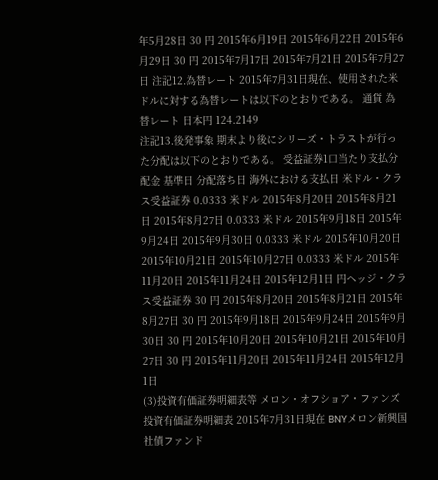年5月28日 30 円 2015年6月19日 2015年6月22日 2015年6月29日 30 円 2015年7月17日 2015年7月21日 2015年7月27日 注記12.為替レート 2015年7月31日現在、使用された米ドルに対する為替レートは以下のとおりである。 通貨 為替レート 日本円 124.2149
注記13.後発事象 期末より後にシリーズ・トラストが行った分配は以下のとおりである。 受益証券1口当たり支払分配金 基準日 分配落ち日 海外における支払日 米ドル・クラス受益証券 0.0333 米ドル 2015年8月20日 2015年8月21日 2015年8月27日 0.0333 米ドル 2015年9月18日 2015年9月24日 2015年9月30日 0.0333 米ドル 2015年10月20日 2015年10月21日 2015年10月27日 0.0333 米ドル 2015年11月20日 2015年11月24日 2015年12月1日 円ヘッジ・クラス受益証券 30 円 2015年8月20日 2015年8月21日 2015年8月27日 30 円 2015年9月18日 2015年9月24日 2015年9月30日 30 円 2015年10月20日 2015年10月21日 2015年10月27日 30 円 2015年11月20日 2015年11月24日 2015年12月1日
(3)投資有価証券明細表等 メロン・オフショア・ファンズ 投資有価証券明細表 2015年7月31日現在 BNYメロン新興国社債ファンド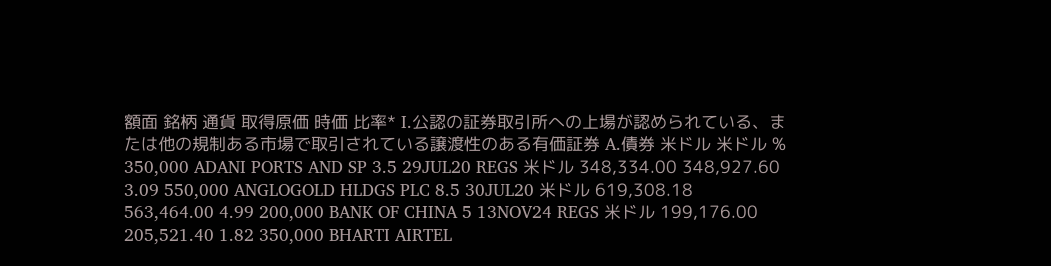額面 銘柄 通貨 取得原価 時価 比率* I.公認の証券取引所への上場が認められている、または他の規制ある市場で取引されている譲渡性のある有価証券 A.債券 米ドル 米ドル %
350,000 ADANI PORTS AND SP 3.5 29JUL20 REGS 米ドル 348,334.00 348,927.60 3.09 550,000 ANGLOGOLD HLDGS PLC 8.5 30JUL20 米ドル 619,308.18 563,464.00 4.99 200,000 BANK OF CHINA 5 13NOV24 REGS 米ドル 199,176.00 205,521.40 1.82 350,000 BHARTI AIRTEL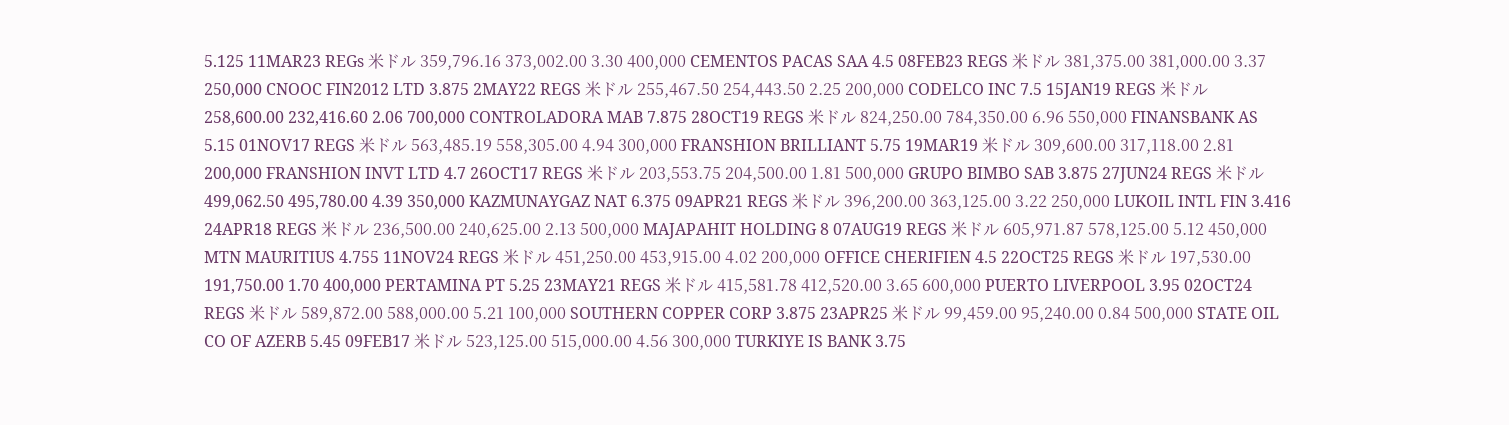5.125 11MAR23 REGs 米ドル 359,796.16 373,002.00 3.30 400,000 CEMENTOS PACAS SAA 4.5 08FEB23 REGS 米ドル 381,375.00 381,000.00 3.37 250,000 CNOOC FIN2012 LTD 3.875 2MAY22 REGS 米ドル 255,467.50 254,443.50 2.25 200,000 CODELCO INC 7.5 15JAN19 REGS 米ドル 258,600.00 232,416.60 2.06 700,000 CONTROLADORA MAB 7.875 28OCT19 REGS 米ドル 824,250.00 784,350.00 6.96 550,000 FINANSBANK AS 5.15 01NOV17 REGS 米ドル 563,485.19 558,305.00 4.94 300,000 FRANSHION BRILLIANT 5.75 19MAR19 米ドル 309,600.00 317,118.00 2.81 200,000 FRANSHION INVT LTD 4.7 26OCT17 REGS 米ドル 203,553.75 204,500.00 1.81 500,000 GRUPO BIMBO SAB 3.875 27JUN24 REGS 米ドル 499,062.50 495,780.00 4.39 350,000 KAZMUNAYGAZ NAT 6.375 09APR21 REGS 米ドル 396,200.00 363,125.00 3.22 250,000 LUKOIL INTL FIN 3.416 24APR18 REGS 米ドル 236,500.00 240,625.00 2.13 500,000 MAJAPAHIT HOLDING 8 07AUG19 REGS 米ドル 605,971.87 578,125.00 5.12 450,000 MTN MAURITIUS 4.755 11NOV24 REGS 米ドル 451,250.00 453,915.00 4.02 200,000 OFFICE CHERIFIEN 4.5 22OCT25 REGS 米ドル 197,530.00 191,750.00 1.70 400,000 PERTAMINA PT 5.25 23MAY21 REGS 米ドル 415,581.78 412,520.00 3.65 600,000 PUERTO LIVERPOOL 3.95 02OCT24 REGS 米ドル 589,872.00 588,000.00 5.21 100,000 SOUTHERN COPPER CORP 3.875 23APR25 米ドル 99,459.00 95,240.00 0.84 500,000 STATE OIL CO OF AZERB 5.45 09FEB17 米ドル 523,125.00 515,000.00 4.56 300,000 TURKIYE IS BANK 3.75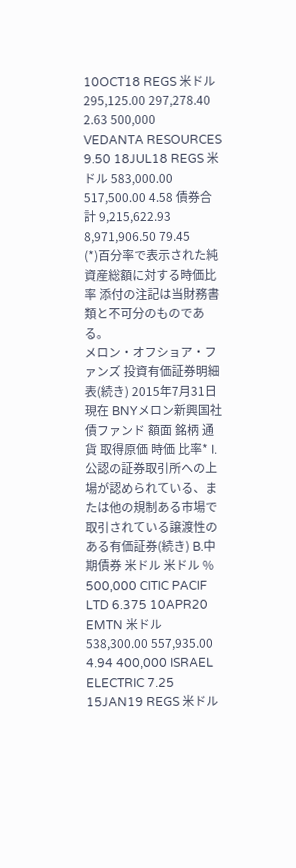10OCT18 REGS 米ドル 295,125.00 297,278.40 2.63 500,000 VEDANTA RESOURCES 9.50 18JUL18 REGS 米ドル 583,000.00 517,500.00 4.58 債券合計 9,215,622.93 8,971,906.50 79.45
(*)百分率で表示された純資産総額に対する時価比率 添付の注記は当財務書類と不可分のものである。
メロン・オフショア・ファンズ 投資有価証券明細表(続き) 2015年7月31日現在 BNYメロン新興国社債ファンド 額面 銘柄 通貨 取得原価 時価 比率* I.公認の証券取引所への上場が認められている、または他の規制ある市場で取引されている譲渡性のある有価証券(続き) B.中期債券 米ドル 米ドル %
500,000 CITIC PACIF LTD 6.375 10APR20 EMTN 米ドル 538,300.00 557,935.00 4.94 400,000 ISRAEL ELECTRIC 7.25 15JAN19 REGS 米ドル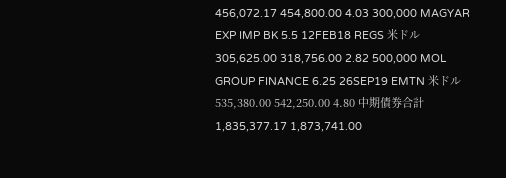456,072.17 454,800.00 4.03 300,000 MAGYAR EXP IMP BK 5.5 12FEB18 REGS 米ドル 305,625.00 318,756.00 2.82 500,000 MOL GROUP FINANCE 6.25 26SEP19 EMTN 米ドル 535,380.00 542,250.00 4.80 中期債券合計 1,835,377.17 1,873,741.00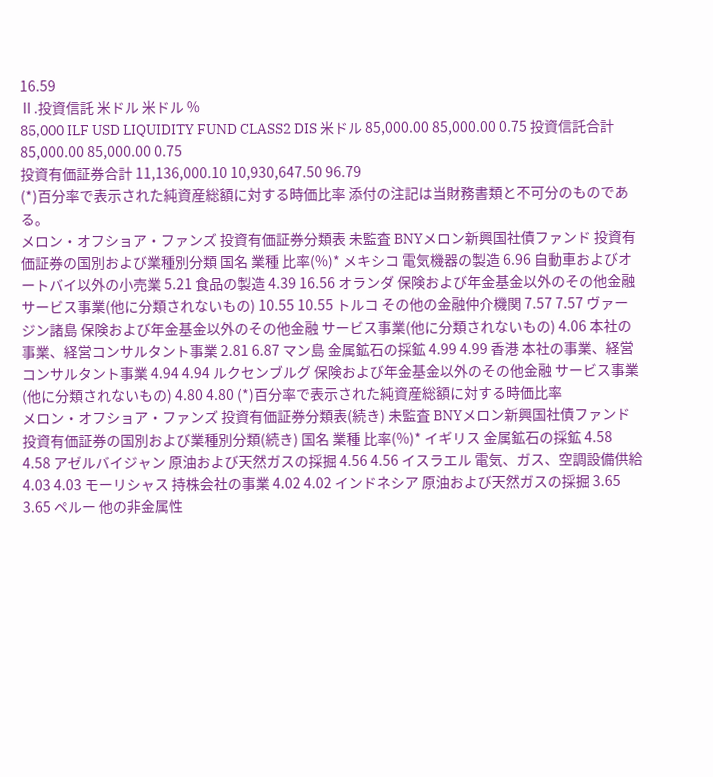16.59
Ⅱ.投資信託 米ドル 米ドル %
85,000 ILF USD LIQUIDITY FUND CLASS2 DIS 米ドル 85,000.00 85,000.00 0.75 投資信託合計 85,000.00 85,000.00 0.75
投資有価証券合計 11,136,000.10 10,930,647.50 96.79
(*)百分率で表示された純資産総額に対する時価比率 添付の注記は当財務書類と不可分のものである。
メロン・オフショア・ファンズ 投資有価証券分類表 未監査 BNYメロン新興国社債ファンド 投資有価証券の国別および業種別分類 国名 業種 比率(%)* メキシコ 電気機器の製造 6.96 自動車およびオートバイ以外の小売業 5.21 食品の製造 4.39 16.56 オランダ 保険および年金基金以外のその他金融 サービス事業(他に分類されないもの) 10.55 10.55 トルコ その他の金融仲介機関 7.57 7.57 ヴァージン諸島 保険および年金基金以外のその他金融 サービス事業(他に分類されないもの) 4.06 本社の事業、経営コンサルタント事業 2.81 6.87 マン島 金属鉱石の採鉱 4.99 4.99 香港 本社の事業、経営コンサルタント事業 4.94 4.94 ルクセンブルグ 保険および年金基金以外のその他金融 サービス事業(他に分類されないもの) 4.80 4.80 (*)百分率で表示された純資産総額に対する時価比率
メロン・オフショア・ファンズ 投資有価証券分類表(続き) 未監査 BNYメロン新興国社債ファンド 投資有価証券の国別および業種別分類(続き) 国名 業種 比率(%)* イギリス 金属鉱石の採鉱 4.58 4.58 アゼルバイジャン 原油および天然ガスの採掘 4.56 4.56 イスラエル 電気、ガス、空調設備供給 4.03 4.03 モーリシャス 持株会社の事業 4.02 4.02 インドネシア 原油および天然ガスの採掘 3.65 3.65 ペルー 他の非金属性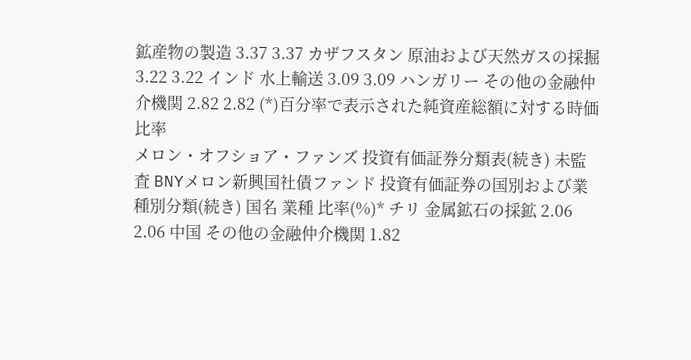鉱産物の製造 3.37 3.37 カザフスタン 原油および天然ガスの採掘 3.22 3.22 インド 水上輸送 3.09 3.09 ハンガリー その他の金融仲介機関 2.82 2.82 (*)百分率で表示された純資産総額に対する時価比率
メロン・オフショア・ファンズ 投資有価証券分類表(続き) 未監査 BNYメロン新興国社債ファンド 投資有価証券の国別および業種別分類(続き) 国名 業種 比率(%)* チリ 金属鉱石の採鉱 2.06 2.06 中国 その他の金融仲介機関 1.82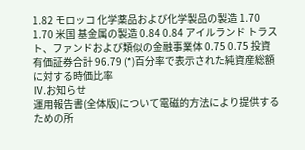1.82 モロッコ 化学薬品および化学製品の製造 1.70 1.70 米国 基金属の製造 0.84 0.84 アイルランド トラスト、ファンドおよび類似の金融事業体 0.75 0.75 投資有価証券合計 96.79 (*)百分率で表示された純資産総額に対する時価比率
Ⅳ.お知らせ
運用報告書(全体版)について電磁的方法により提供するための所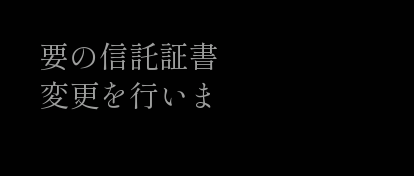要の信託証書変更を行いま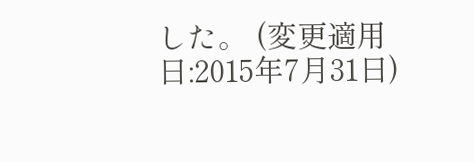した。 (変更適用日:2015年7月31日)